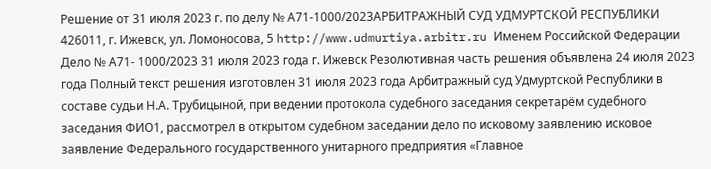Решение от 31 июля 2023 г. по делу № А71-1000/2023АРБИТРАЖНЫЙ СУД УДМУРТСКОЙ РЕСПУБЛИКИ 426011, г. Ижевск, ул. Ломоносова, 5 http://www.udmurtiya.arbitr.ru Именем Российской Федерации Дело № А71- 1000/2023 31 июля 2023 года г. Ижевск Резолютивная часть решения объявлена 24 июля 2023 года Полный текст решения изготовлен 31 июля 2023 года Арбитражный суд Удмуртской Республики в составе судьи Н.А. Трубицыной, при ведении протокола судебного заседания секретарём судебного заседания ФИО1, рассмотрел в открытом судебном заседании дело по исковому заявлению исковое заявление Федерального государственного унитарного предприятия «Главное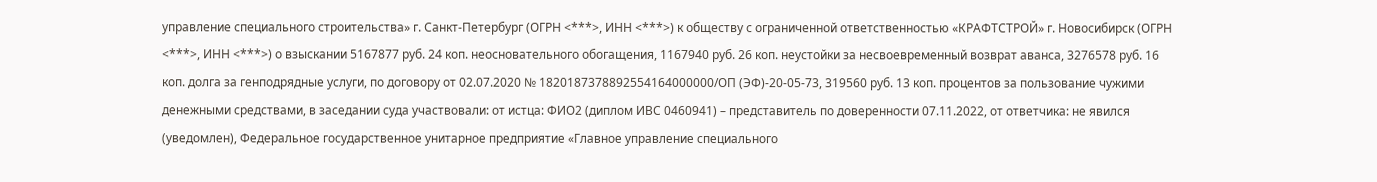управление специального строительства» г. Санкт-Петербург (ОГРН <***>, ИНН <***>) к обществу с ограниченной ответственностью «КРАФТСТРОЙ» г. Новосибирск (ОГРН <***>, ИНН <***>) о взыскании 5167877 руб. 24 коп. неосновательного обогащения, 1167940 руб. 26 коп. неустойки за несвоевременный возврат аванса, 3276578 руб. 16 коп. долга за генподрядные услуги, по договору от 02.07.2020 № 1820187378892554164000000/ОП (ЭФ)-20-05-73, 319560 руб. 13 коп. процентов за пользование чужими денежными средствами, в заседании суда участвовали: от истца: ФИО2 (диплом ИВС 0460941) – представитель по доверенности 07.11.2022, от ответчика: не явился (уведомлен), Федеральное государственное унитарное предприятие «Главное управление специального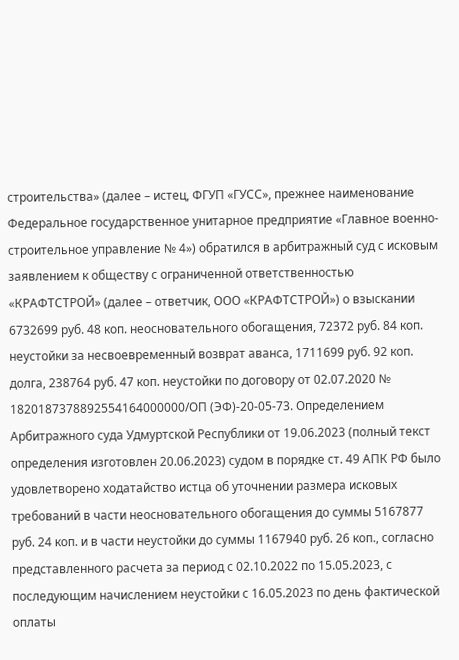строительства» (далее – истец, ФГУП «ГУСС», прежнее наименование Федеральное государственное унитарное предприятие «Главное военно-строительное управление № 4») обратился в арбитражный суд с исковым заявлением к обществу с ограниченной ответственностью «КРАФТСТРОЙ» (далее – ответчик, ООО «КРАФТСТРОЙ») о взыскании 6732699 руб. 48 коп. неосновательного обогащения, 72372 руб. 84 коп. неустойки за несвоевременный возврат аванса, 1711699 руб. 92 коп. долга, 238764 руб. 47 коп. неустойки по договору от 02.07.2020 № 1820187378892554164000000/ОП (ЭФ)-20-05-73. Определением Арбитражного суда Удмуртской Республики от 19.06.2023 (полный текст определения изготовлен 20.06.2023) судом в порядке ст. 49 АПК РФ было удовлетворено ходатайство истца об уточнении размера исковых требований в части неосновательного обогащения до суммы 5167877 руб. 24 коп. и в части неустойки до суммы 1167940 руб. 26 коп., согласно представленного расчета за период с 02.10.2022 по 15.05.2023, с последующим начислением неустойки с 16.05.2023 по день фактической оплаты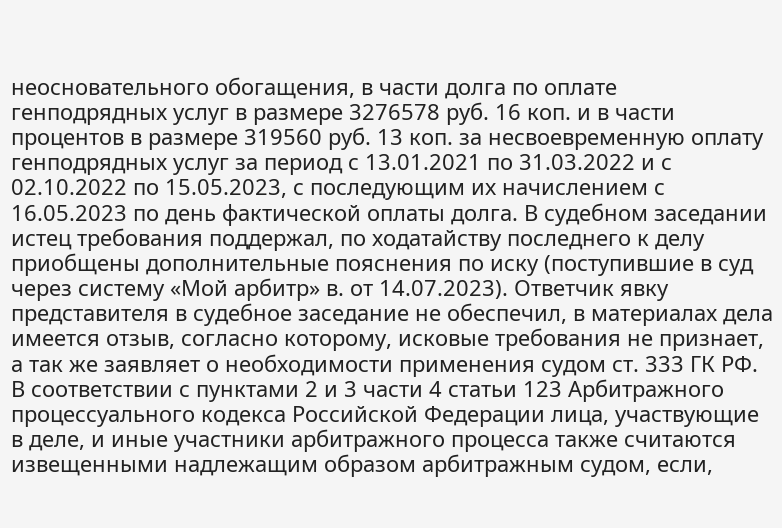неосновательного обогащения, в части долга по оплате генподрядных услуг в размере 3276578 руб. 16 коп. и в части процентов в размере 319560 руб. 13 коп. за несвоевременную оплату генподрядных услуг за период с 13.01.2021 по 31.03.2022 и с 02.10.2022 по 15.05.2023, с последующим их начислением с 16.05.2023 по день фактической оплаты долга. В судебном заседании истец требования поддержал, по ходатайству последнего к делу приобщены дополнительные пояснения по иску (поступившие в суд через систему «Мой арбитр» в. от 14.07.2023). Ответчик явку представителя в судебное заседание не обеспечил, в материалах дела имеется отзыв, согласно которому, исковые требования не признает, а так же заявляет о необходимости применения судом ст. 333 ГК РФ. В соответствии с пунктами 2 и 3 части 4 статьи 123 Арбитражного процессуального кодекса Российской Федерации лица, участвующие в деле, и иные участники арбитражного процесса также считаются извещенными надлежащим образом арбитражным судом, если,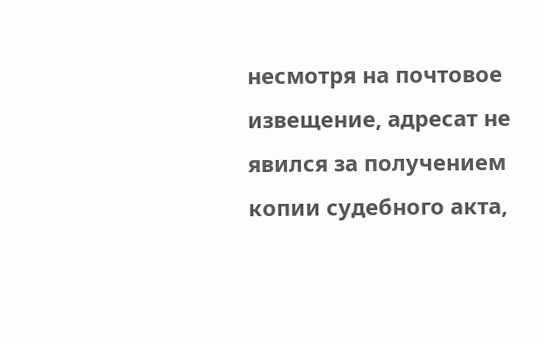несмотря на почтовое извещение, адресат не явился за получением копии судебного акта,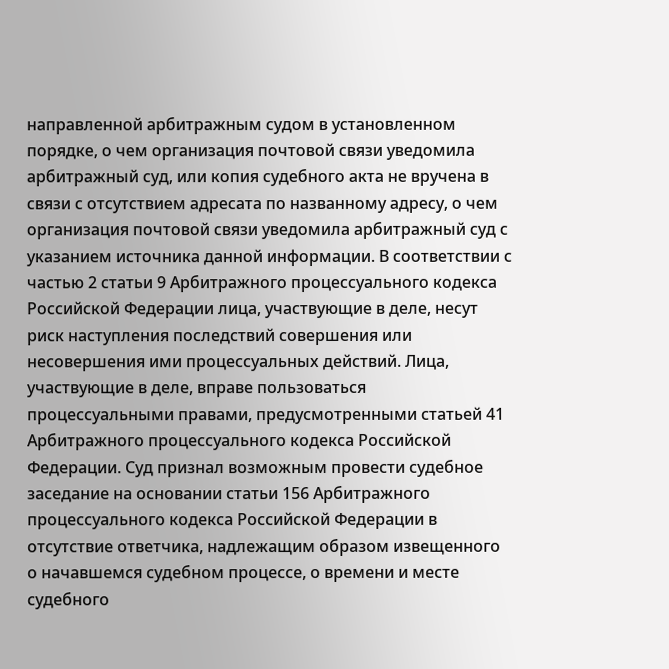направленной арбитражным судом в установленном порядке, о чем организация почтовой связи уведомила арбитражный суд, или копия судебного акта не вручена в связи с отсутствием адресата по названному адресу, о чем организация почтовой связи уведомила арбитражный суд с указанием источника данной информации. В соответствии с частью 2 статьи 9 Арбитражного процессуального кодекса Российской Федерации лица, участвующие в деле, несут риск наступления последствий совершения или несовершения ими процессуальных действий. Лица, участвующие в деле, вправе пользоваться процессуальными правами, предусмотренными статьей 41 Арбитражного процессуального кодекса Российской Федерации. Суд признал возможным провести судебное заседание на основании статьи 156 Арбитражного процессуального кодекса Российской Федерации в отсутствие ответчика, надлежащим образом извещенного о начавшемся судебном процессе, о времени и месте судебного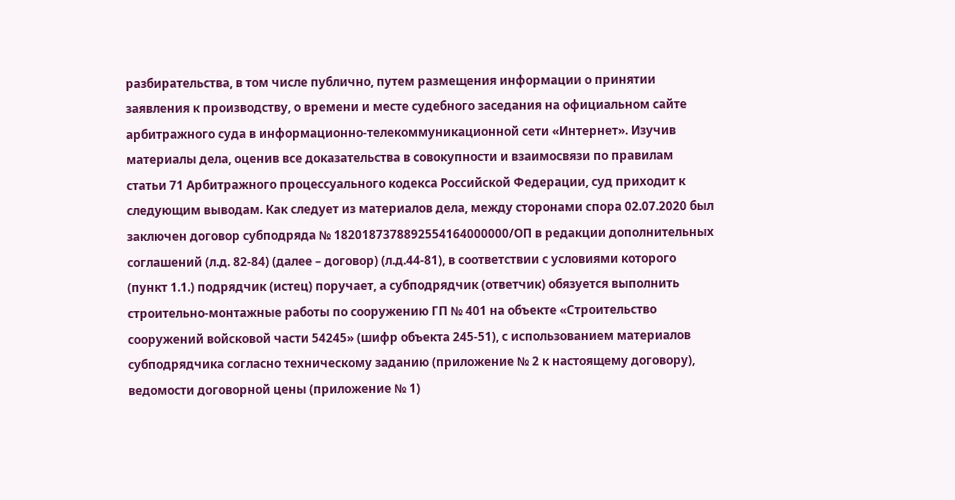разбирательства, в том числе публично, путем размещения информации о принятии заявления к производству, о времени и месте судебного заседания на официальном сайте арбитражного суда в информационно-телекоммуникационной сети «Интернет». Изучив материалы дела, оценив все доказательства в совокупности и взаимосвязи по правилам статьи 71 Арбитражного процессуального кодекса Российской Федерации, суд приходит к следующим выводам. Как следует из материалов дела, между сторонами спора 02.07.2020 был заключен договор субподряда № 1820187378892554164000000/ОП в редакции дополнительных соглашений (л.д. 82-84) (далее – договор) (л.д.44-81), в соответствии с условиями которого (пункт 1.1.) подрядчик (истец) поручает, а субподрядчик (ответчик) обязуется выполнить строительно-монтажные работы по сооружению ГП № 401 на объекте «Строительство сооружений войсковой части 54245» (шифр объекта 245-51), с использованием материалов субподрядчика согласно техническому заданию (приложение № 2 к настоящему договору), ведомости договорной цены (приложение № 1)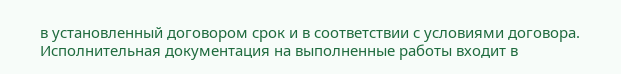в установленный договором срок и в соответствии с условиями договора. Исполнительная документация на выполненные работы входит в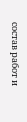состав работ и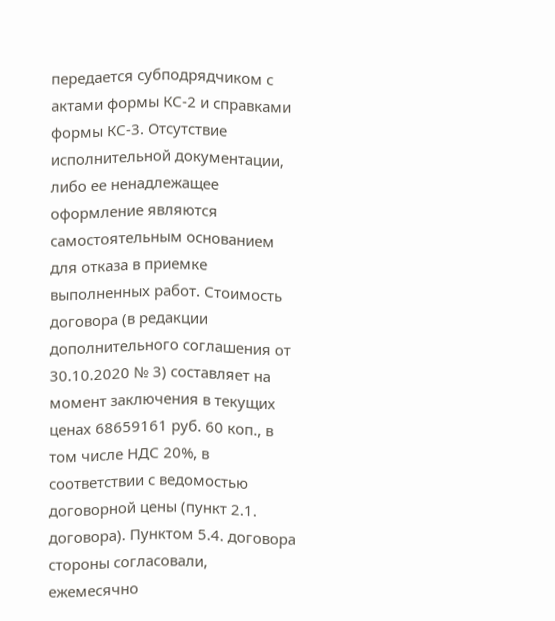передается субподрядчиком с актами формы КС-2 и справками формы КС-3. Отсутствие исполнительной документации, либо ее ненадлежащее оформление являются самостоятельным основанием для отказа в приемке выполненных работ. Стоимость договора (в редакции дополнительного соглашения от 30.10.2020 № 3) составляет на момент заключения в текущих ценах 68659161 руб. 60 коп., в том числе НДС 20%, в соответствии с ведомостью договорной цены (пункт 2.1. договора). Пунктом 5.4. договора стороны согласовали, ежемесячно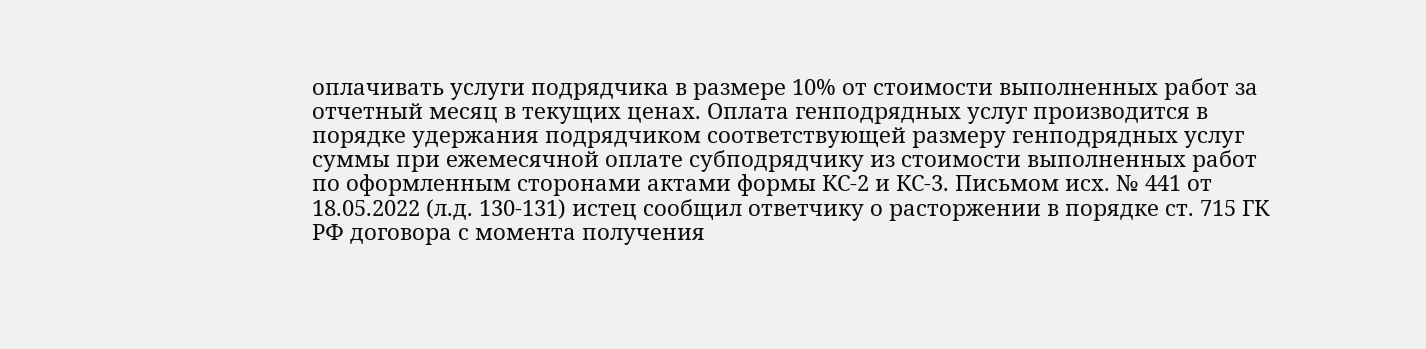оплачивать услуги подрядчика в размере 10% от стоимости выполненных работ за отчетный месяц в текущих ценах. Оплата генподрядных услуг производится в порядке удержания подрядчиком соответствующей размеру генподрядных услуг суммы при ежемесячной оплате субподрядчику из стоимости выполненных работ по оформленным сторонами актами формы КС-2 и КС-3. Письмом исх. № 441 от 18.05.2022 (л.д. 130-131) истец сообщил ответчику о расторжении в порядке ст. 715 ГК РФ договора с момента получения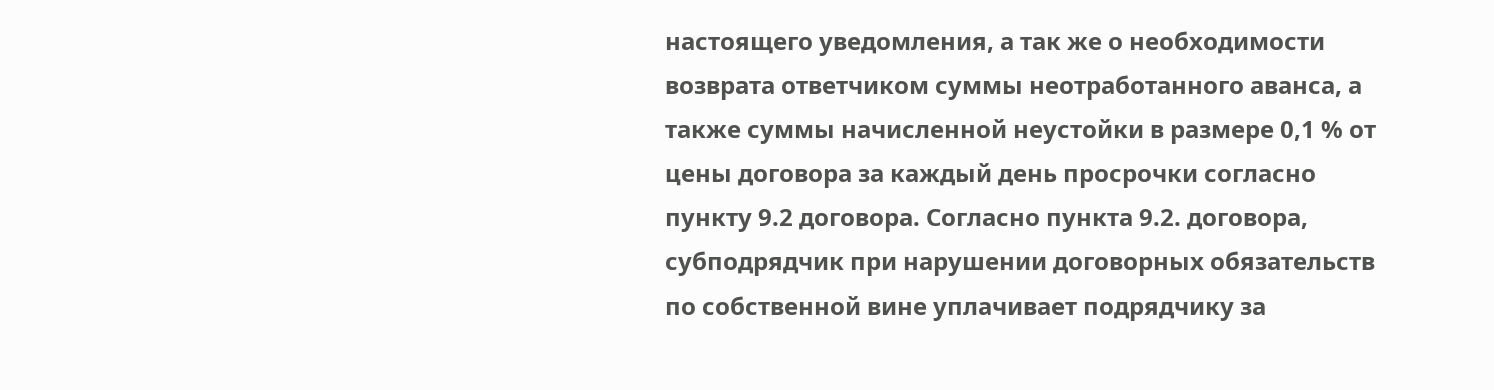настоящего уведомления, а так же о необходимости возврата ответчиком суммы неотработанного аванса, а также суммы начисленной неустойки в размере 0,1 % от цены договора за каждый день просрочки согласно пункту 9.2 договора. Согласно пункта 9.2. договора, субподрядчик при нарушении договорных обязательств по собственной вине уплачивает подрядчику за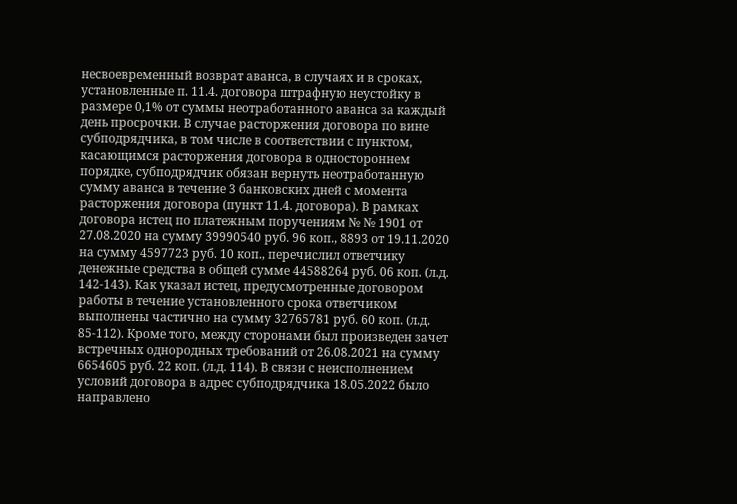несвоевременный возврат аванса, в случаях и в сроках, установленные п. 11.4. договора штрафную неустойку в размере 0,1% от суммы неотработанного аванса за каждый день просрочки. В случае расторжения договора по вине субподрядчика, в том числе в соответствии с пунктом, касающимся расторжения договора в одностороннем порядке, субподрядчик обязан вернуть неотработанную сумму аванса в течение 3 банковских дней с момента расторжения договора (пункт 11.4. договора). В рамках договора истец по платежным поручениям № № 1901 от 27.08.2020 на сумму 39990540 руб. 96 коп., 8893 от 19.11.2020 на сумму 4597723 руб. 10 коп., перечислил ответчику денежные средства в общей сумме 44588264 руб. 06 коп. (л.д. 142-143). Как указал истец, предусмотренные договором работы в течение установленного срока ответчиком выполнены частично на сумму 32765781 руб. 60 коп. (л.д. 85-112). Кроме того, между сторонами был произведен зачет встречных однородных требований от 26.08.2021 на сумму 6654605 руб. 22 коп. (л.д. 114). В связи с неисполнением условий договора в адрес субподрядчика 18.05.2022 было направлено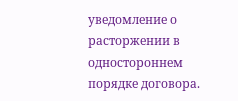уведомление о расторжении в одностороннем порядке договора.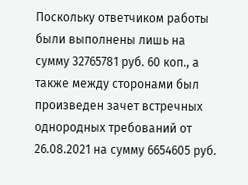Поскольку ответчиком работы были выполнены лишь на сумму 32765781 руб. 60 коп., а также между сторонами был произведен зачет встречных однородных требований от 26.08.2021 на сумму 6654605 руб.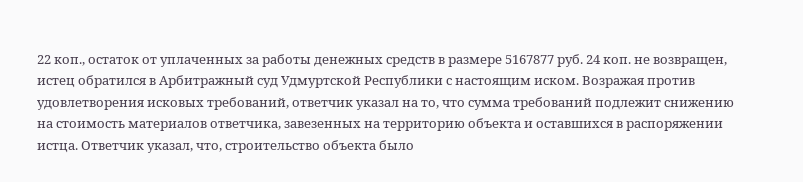22 коп., остаток от уплаченных за работы денежных средств в размере 5167877 руб. 24 коп. не возвращен, истец обратился в Арбитражный суд Удмуртской Республики с настоящим иском. Возражая против удовлетворения исковых требований, ответчик указал на то, что сумма требований подлежит снижению на стоимость материалов ответчика, завезенных на территорию объекта и оставшихся в распоряжении истца. Ответчик указал, что, строительство объекта было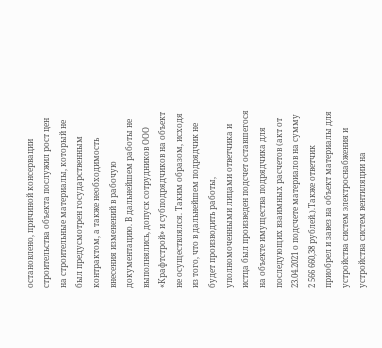остановлено, причиной консервации строительства объекта послужил рост цен на строительные материалы, который не был предусмотрен государственным контрактом, а также необходимость внесения изменений в рабочую документацию. В дальнейшем работы не выполнялись, допуск сотрудников ООО «Крафтстрой» и субподрядчиков на объект не осуществлялся. Таким образом, исходя из того, что в дальнейшем подрядчик не будет производить работы, уполномоченными лицами ответчика и истца был произведен подсчет оставшегося на объекте имущества подрядчика для последующих взаимных расчетов (акт от 23.04.2021 о подсчете материалов на сумму 2 566 660,38 рублей.).Также ответчик приобрел и завез на объект материалы для устройства систем электроснабжения и устройства систем вентиляции на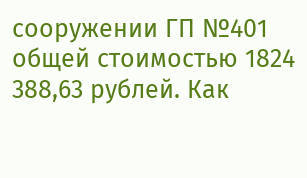сооружении ГП №401 общей стоимостью 1824 388,63 рублей. Как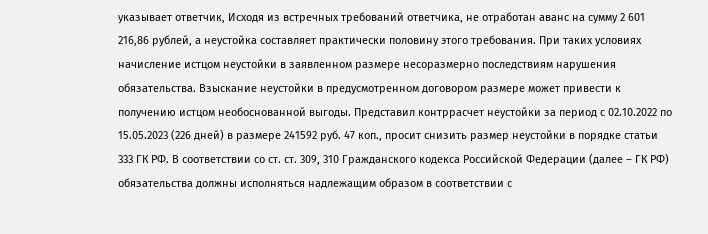указывает ответчик, Исходя из встречных требований ответчика, не отработан аванс на сумму 2 601 216,86 рублей, а неустойка составляет практически половину этого требования. При таких условиях начисление истцом неустойки в заявленном размере несоразмерно последствиям нарушения обязательства. Взыскание неустойки в предусмотренном договором размере может привести к получению истцом необоснованной выгоды. Представил контррасчет неустойки за период с 02.10.2022 по 15.05.2023 (226 дней) в размере 241592 руб. 47 коп., просит снизить размер неустойки в порядке статьи 333 ГК РФ. В соответствии со ст. ст. 309, 310 Гражданского кодекса Российской Федерации (далее – ГК РФ) обязательства должны исполняться надлежащим образом в соответствии с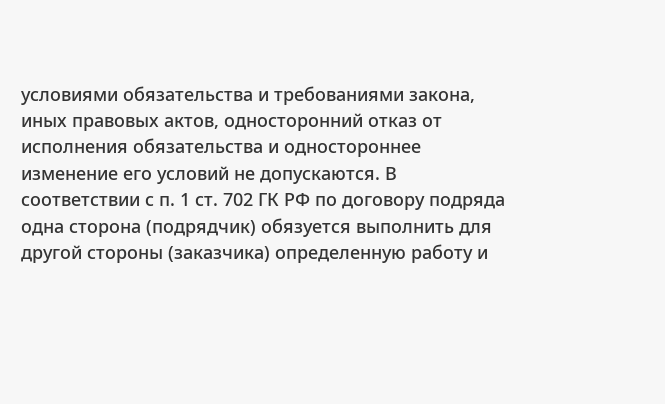условиями обязательства и требованиями закона, иных правовых актов, односторонний отказ от исполнения обязательства и одностороннее изменение его условий не допускаются. В соответствии с п. 1 ст. 702 ГК РФ по договору подряда одна сторона (подрядчик) обязуется выполнить для другой стороны (заказчика) определенную работу и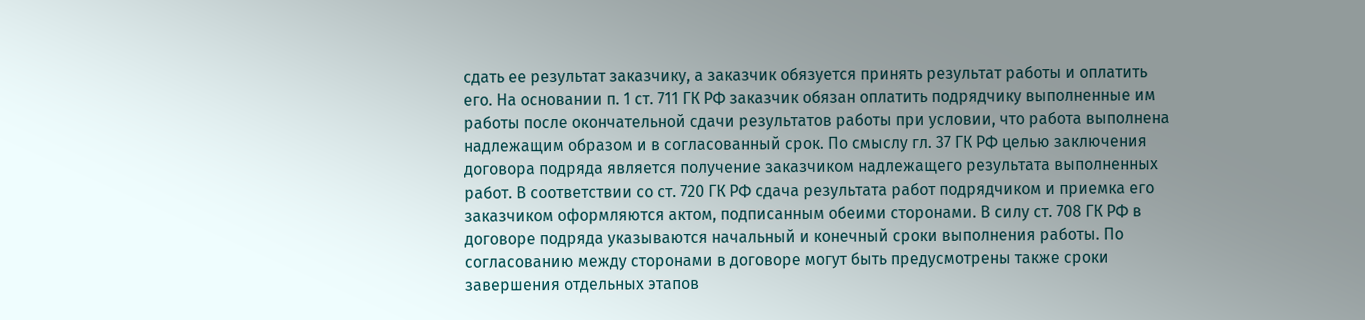сдать ее результат заказчику, а заказчик обязуется принять результат работы и оплатить его. На основании п. 1 ст. 711 ГК РФ заказчик обязан оплатить подрядчику выполненные им работы после окончательной сдачи результатов работы при условии, что работа выполнена надлежащим образом и в согласованный срок. По смыслу гл. 37 ГК РФ целью заключения договора подряда является получение заказчиком надлежащего результата выполненных работ. В соответствии со ст. 720 ГК РФ сдача результата работ подрядчиком и приемка его заказчиком оформляются актом, подписанным обеими сторонами. В силу ст. 708 ГК РФ в договоре подряда указываются начальный и конечный сроки выполнения работы. По согласованию между сторонами в договоре могут быть предусмотрены также сроки завершения отдельных этапов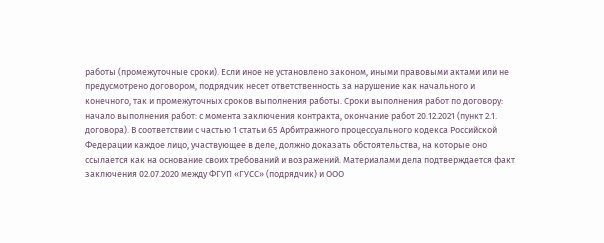работы (промежуточные сроки). Если иное не установлено законом, иными правовыми актами или не предусмотрено договором, подрядчик несет ответственность за нарушение как начального и конечного, так и промежуточных сроков выполнения работы. Сроки выполнения работ по договору: начало выполнения работ: с момента заключения контракта, окончание работ 20.12.2021 (пункт 2.1. договора). В соответствии с частью 1 статьи 65 Арбитражного процессуального кодекса Российской Федерации каждое лицо, участвующее в деле, должно доказать обстоятельства, на которые оно ссылается как на основание своих требований и возражений. Материалами дела подтверждается факт заключения 02.07.2020 между ФГУП «ГУСС» (подрядчик) и ООО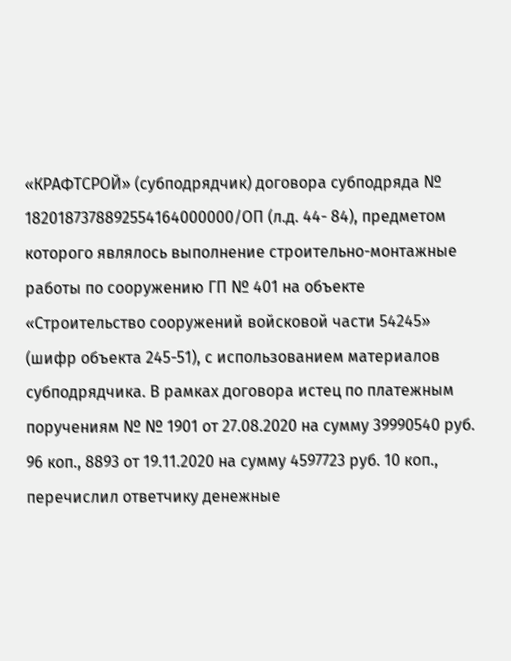«КРАФТСРОЙ» (субподрядчик) договора субподряда № 1820187378892554164000000/ОП (л.д. 44- 84), предметом которого являлось выполнение строительно-монтажные работы по сооружению ГП № 401 на объекте «Строительство сооружений войсковой части 54245» (шифр объекта 245-51), с использованием материалов субподрядчика. В рамках договора истец по платежным поручениям № № 1901 от 27.08.2020 на сумму 39990540 руб. 96 коп., 8893 от 19.11.2020 на сумму 4597723 руб. 10 коп., перечислил ответчику денежные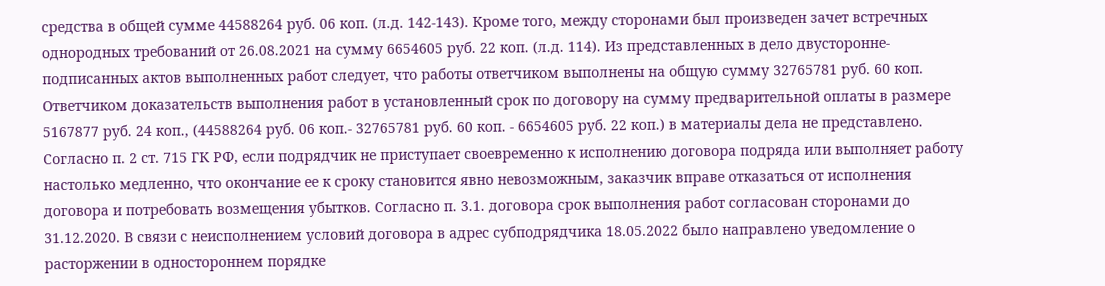средства в общей сумме 44588264 руб. 06 коп. (л.д. 142-143). Кроме того, между сторонами был произведен зачет встречных однородных требований от 26.08.2021 на сумму 6654605 руб. 22 коп. (л.д. 114). Из представленных в дело двусторонне-подписанных актов выполненных работ следует, что работы ответчиком выполнены на общую сумму 32765781 руб. 60 коп. Ответчиком доказательств выполнения работ в установленный срок по договору на сумму предварительной оплаты в размере 5167877 руб. 24 коп., (44588264 руб. 06 коп.- 32765781 руб. 60 коп. - 6654605 руб. 22 коп.) в материалы дела не представлено. Согласно п. 2 ст. 715 ГК РФ, если подрядчик не приступает своевременно к исполнению договора подряда или выполняет работу настолько медленно, что окончание ее к сроку становится явно невозможным, заказчик вправе отказаться от исполнения договора и потребовать возмещения убытков. Согласно п. 3.1. договора срок выполнения работ согласован сторонами до 31.12.2020. В связи с неисполнением условий договора в адрес субподрядчика 18.05.2022 было направлено уведомление о расторжении в одностороннем порядке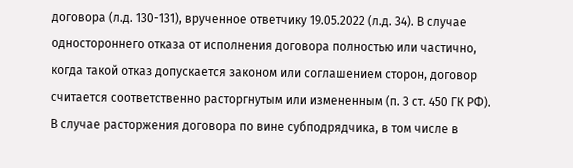договора (л.д. 130-131), врученное ответчику 19.05.2022 (л.д. 34). В случае одностороннего отказа от исполнения договора полностью или частично, когда такой отказ допускается законом или соглашением сторон, договор считается соответственно расторгнутым или измененным (п. 3 ст. 450 ГК РФ). В случае расторжения договора по вине субподрядчика, в том числе в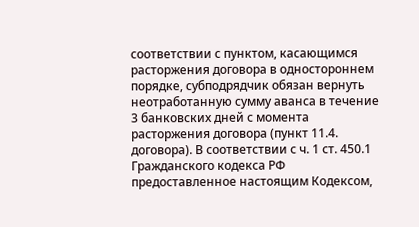соответствии с пунктом, касающимся расторжения договора в одностороннем порядке, субподрядчик обязан вернуть неотработанную сумму аванса в течение 3 банковских дней с момента расторжения договора (пункт 11.4. договора). В соответствии с ч. 1 ст. 450.1 Гражданского кодекса РФ предоставленное настоящим Кодексом,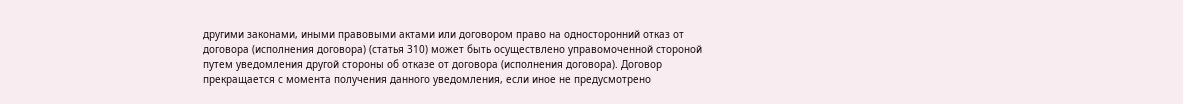другими законами, иными правовыми актами или договором право на односторонний отказ от договора (исполнения договора) (статья 310) может быть осуществлено управомоченной стороной путем уведомления другой стороны об отказе от договора (исполнения договора). Договор прекращается с момента получения данного уведомления, если иное не предусмотрено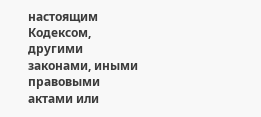настоящим Кодексом, другими законами, иными правовыми актами или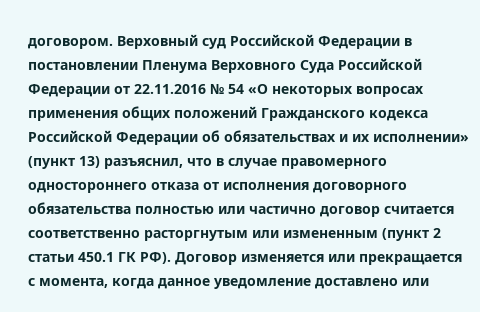договором. Верховный суд Российской Федерации в постановлении Пленума Верховного Суда Российской Федерации от 22.11.2016 № 54 «О некоторых вопросах применения общих положений Гражданского кодекса Российской Федерации об обязательствах и их исполнении» (пункт 13) разъяснил, что в случае правомерного одностороннего отказа от исполнения договорного обязательства полностью или частично договор считается соответственно расторгнутым или измененным (пункт 2 статьи 450.1 ГК РФ). Договор изменяется или прекращается с момента, когда данное уведомление доставлено или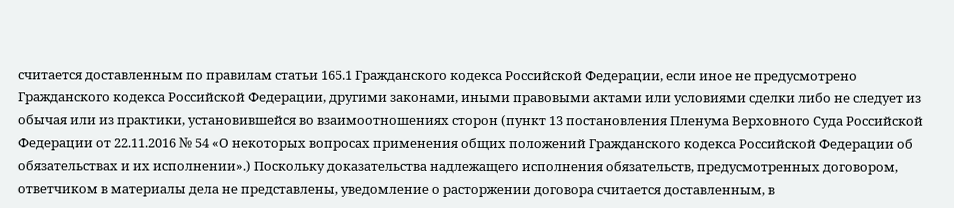считается доставленным по правилам статьи 165.1 Гражданского кодекса Российской Федерации, если иное не предусмотрено Гражданского кодекса Российской Федерации, другими законами, иными правовыми актами или условиями сделки либо не следует из обычая или из практики, установившейся во взаимоотношениях сторон (пункт 13 постановления Пленума Верховного Суда Российской Федерации от 22.11.2016 № 54 «О некоторых вопросах применения общих положений Гражданского кодекса Российской Федерации об обязательствах и их исполнении».) Поскольку доказательства надлежащего исполнения обязательств, предусмотренных договором, ответчиком в материалы дела не представлены, уведомление о расторжении договора считается доставленным, в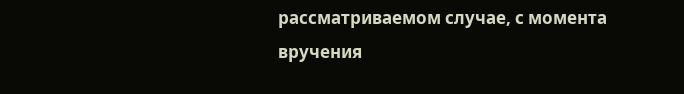рассматриваемом случае, с момента вручения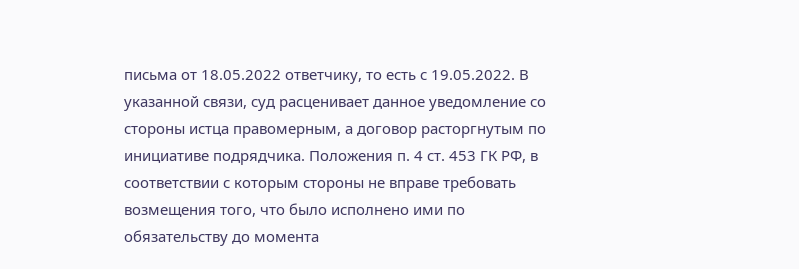письма от 18.05.2022 ответчику, то есть с 19.05.2022. В указанной связи, суд расценивает данное уведомление со стороны истца правомерным, а договор расторгнутым по инициативе подрядчика. Положения п. 4 ст. 453 ГК РФ, в соответствии с которым стороны не вправе требовать возмещения того, что было исполнено ими по обязательству до момента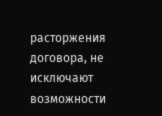расторжения договора, не исключают возможности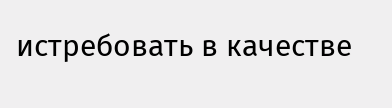истребовать в качестве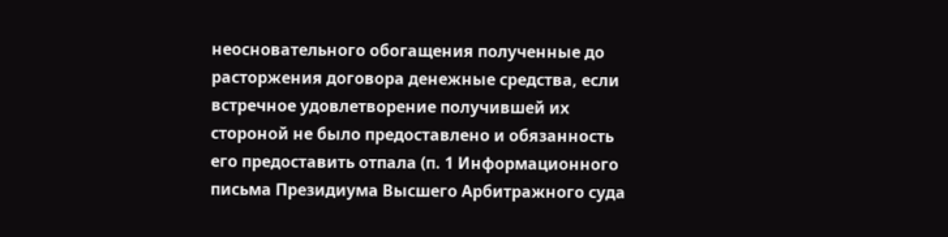неосновательного обогащения полученные до расторжения договора денежные средства, если встречное удовлетворение получившей их стороной не было предоставлено и обязанность его предоставить отпала (п. 1 Информационного письма Президиума Высшего Арбитражного суда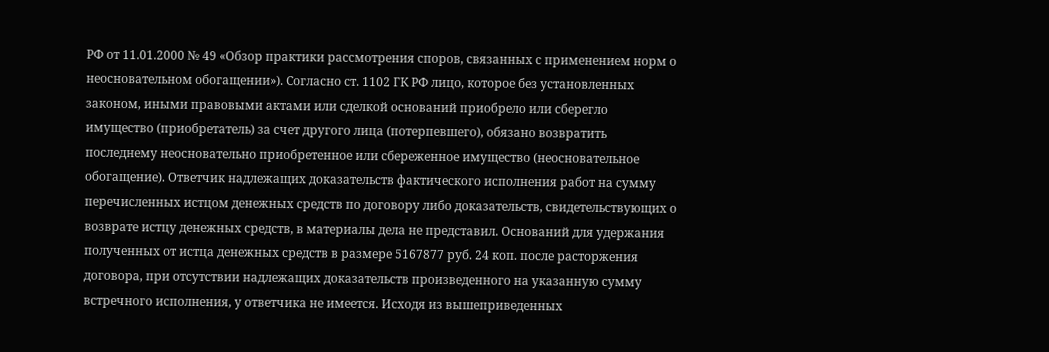РФ от 11.01.2000 № 49 «Обзор практики рассмотрения споров, связанных с применением норм о неосновательном обогащении»). Согласно ст. 1102 ГК РФ лицо, которое без установленных законом, иными правовыми актами или сделкой оснований приобрело или сберегло имущество (приобретатель) за счет другого лица (потерпевшего), обязано возвратить последнему неосновательно приобретенное или сбереженное имущество (неосновательное обогащение). Ответчик надлежащих доказательств фактического исполнения работ на сумму перечисленных истцом денежных средств по договору либо доказательств, свидетельствующих о возврате истцу денежных средств, в материалы дела не представил. Оснований для удержания полученных от истца денежных средств в размере 5167877 руб. 24 коп. после расторжения договора, при отсутствии надлежащих доказательств произведенного на указанную сумму встречного исполнения, у ответчика не имеется. Исходя из вышеприведенных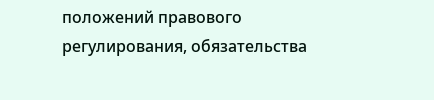положений правового регулирования, обязательства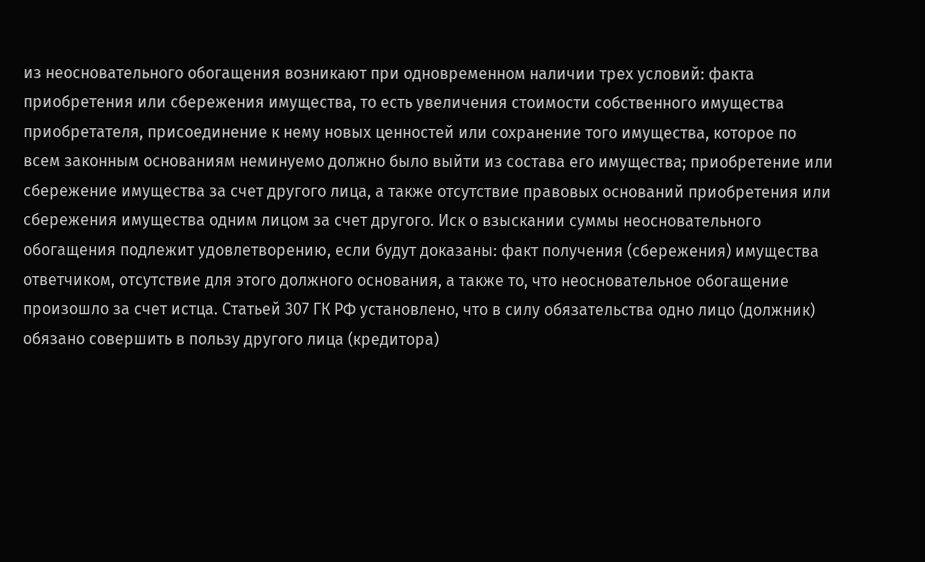из неосновательного обогащения возникают при одновременном наличии трех условий: факта приобретения или сбережения имущества, то есть увеличения стоимости собственного имущества приобретателя, присоединение к нему новых ценностей или сохранение того имущества, которое по всем законным основаниям неминуемо должно было выйти из состава его имущества; приобретение или сбережение имущества за счет другого лица, а также отсутствие правовых оснований приобретения или сбережения имущества одним лицом за счет другого. Иск о взыскании суммы неосновательного обогащения подлежит удовлетворению, если будут доказаны: факт получения (сбережения) имущества ответчиком, отсутствие для этого должного основания, а также то, что неосновательное обогащение произошло за счет истца. Статьей 307 ГК РФ установлено, что в силу обязательства одно лицо (должник) обязано совершить в пользу другого лица (кредитора)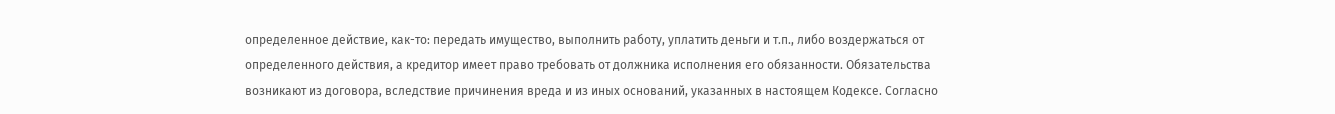определенное действие, как-то: передать имущество, выполнить работу, уплатить деньги и т.п., либо воздержаться от определенного действия, а кредитор имеет право требовать от должника исполнения его обязанности. Обязательства возникают из договора, вследствие причинения вреда и из иных оснований, указанных в настоящем Кодексе. Согласно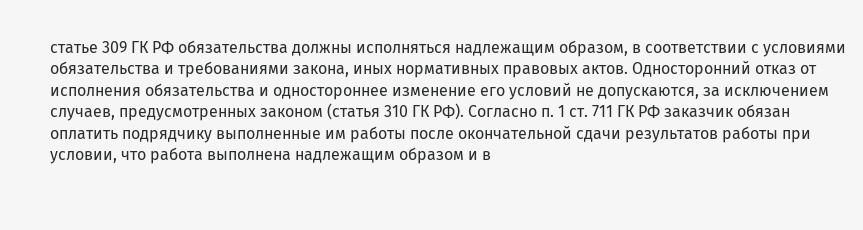статье 309 ГК РФ обязательства должны исполняться надлежащим образом, в соответствии с условиями обязательства и требованиями закона, иных нормативных правовых актов. Односторонний отказ от исполнения обязательства и одностороннее изменение его условий не допускаются, за исключением случаев, предусмотренных законом (статья 310 ГК РФ). Согласно п. 1 ст. 711 ГК РФ заказчик обязан оплатить подрядчику выполненные им работы после окончательной сдачи результатов работы при условии, что работа выполнена надлежащим образом и в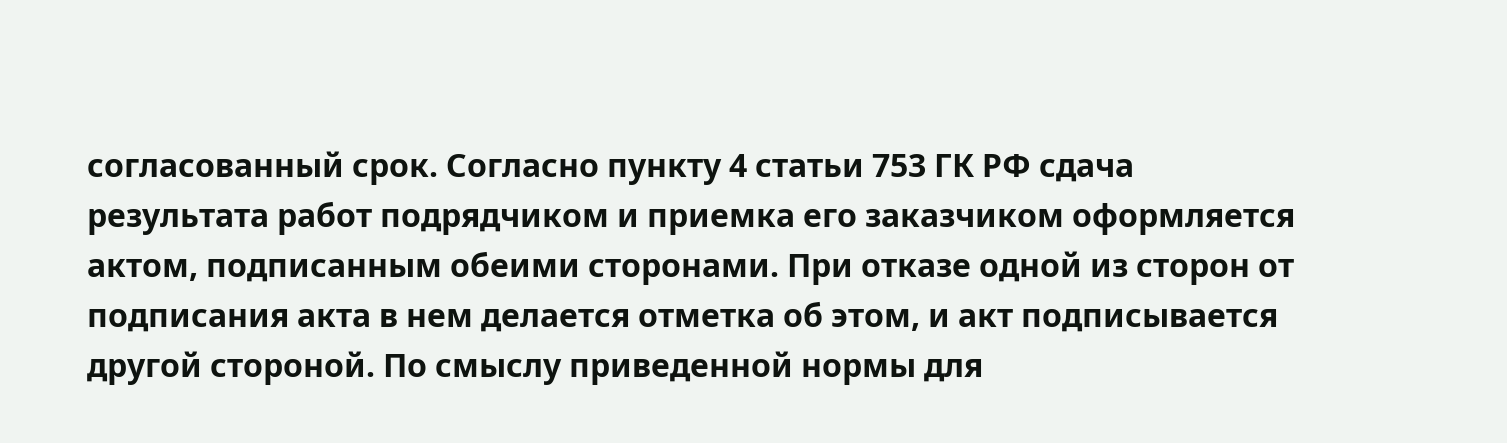согласованный срок. Согласно пункту 4 статьи 753 ГК РФ сдача результата работ подрядчиком и приемка его заказчиком оформляется актом, подписанным обеими сторонами. При отказе одной из сторон от подписания акта в нем делается отметка об этом, и акт подписывается другой стороной. По смыслу приведенной нормы для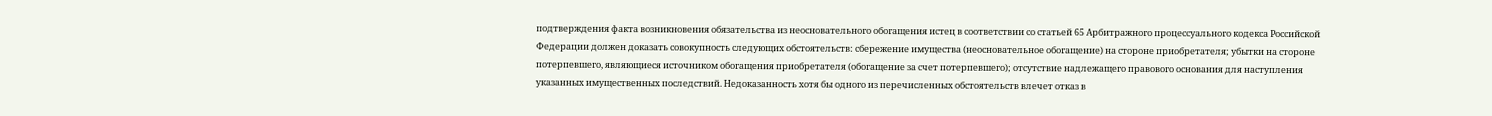подтверждения факта возникновения обязательства из неосновательного обогащения истец в соответствии со статьей 65 Арбитражного процессуального кодекса Российской Федерации должен доказать совокупность следующих обстоятельств: сбережение имущества (неосновательное обогащение) на стороне приобретателя; убытки на стороне потерпевшего, являющиеся источником обогащения приобретателя (обогащение за счет потерпевшего); отсутствие надлежащего правового основания для наступления указанных имущественных последствий. Недоказанность хотя бы одного из перечисленных обстоятельств влечет отказ в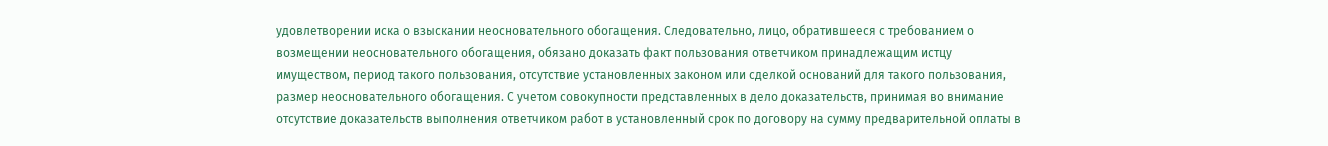удовлетворении иска о взыскании неосновательного обогащения. Следовательно, лицо, обратившееся с требованием о возмещении неосновательного обогащения, обязано доказать факт пользования ответчиком принадлежащим истцу имуществом, период такого пользования, отсутствие установленных законом или сделкой оснований для такого пользования, размер неосновательного обогащения. С учетом совокупности представленных в дело доказательств, принимая во внимание отсутствие доказательств выполнения ответчиком работ в установленный срок по договору на сумму предварительной оплаты в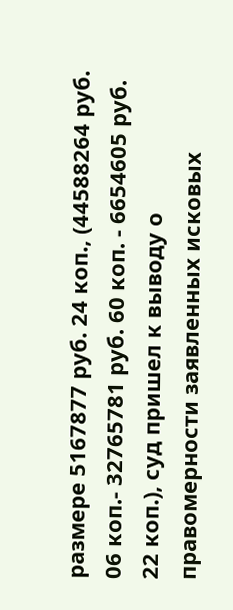размере 5167877 руб. 24 коп., (44588264 руб. 06 коп.- 32765781 руб. 60 коп. - 6654605 руб. 22 коп.), суд пришел к выводу о правомерности заявленных исковых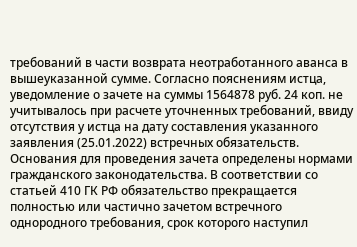требований в части возврата неотработанного аванса в вышеуказанной сумме. Согласно пояснениям истца, уведомление о зачете на суммы 1564878 руб. 24 коп. не учитывалось при расчете уточненных требований, ввиду отсутствия у истца на дату составления указанного заявления (25.01.2022) встречных обязательств. Основания для проведения зачета определены нормами гражданского законодательства. В соответствии со статьей 410 ГК РФ обязательство прекращается полностью или частично зачетом встречного однородного требования, срок которого наступил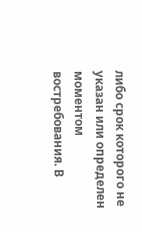либо срок которого не указан или определен моментом востребования. В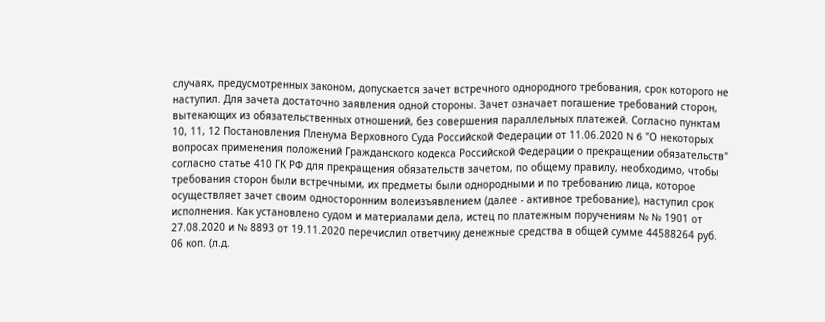случаях, предусмотренных законом, допускается зачет встречного однородного требования, срок которого не наступил. Для зачета достаточно заявления одной стороны. Зачет означает погашение требований сторон, вытекающих из обязательственных отношений, без совершения параллельных платежей. Согласно пунктам 10, 11, 12 Постановления Пленума Верховного Суда Российской Федерации от 11.06.2020 N 6 "О некоторых вопросах применения положений Гражданского кодекса Российской Федерации о прекращении обязательств" согласно статье 410 ГК РФ для прекращения обязательств зачетом, по общему правилу, необходимо, чтобы требования сторон были встречными, их предметы были однородными и по требованию лица, которое осуществляет зачет своим односторонним волеизъявлением (далее - активное требование), наступил срок исполнения. Как установлено судом и материалами дела, истец по платежным поручениям № № 1901 от 27.08.2020 и № 8893 от 19.11.2020 перечислил ответчику денежные средства в общей сумме 44588264 руб. 06 коп. (л.д.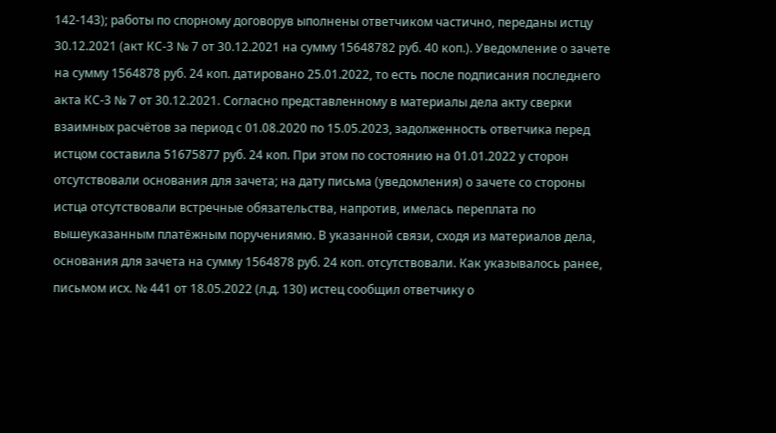142-143); работы по спорному договорув ыполнены ответчиком частично, переданы истцу 30.12.2021 (акт КС-3 № 7 от 30.12.2021 на сумму 15648782 руб. 40 коп.). Уведомление о зачете на сумму 1564878 руб. 24 коп. датировано 25.01.2022, то есть после подписания последнего акта КС-3 № 7 от 30.12.2021. Согласно представленному в материалы дела акту сверки взаимных расчётов за период с 01.08.2020 по 15.05.2023, задолженность ответчика перед истцом составила 51675877 руб. 24 коп. При этом по состоянию на 01.01.2022 у сторон отсутствовали основания для зачета; на дату письма (уведомления) о зачете со стороны истца отсутствовали встречные обязательства, напротив, имелась переплата по вышеуказанным платёжным поручениямю. В указанной связи, сходя из материалов дела, основания для зачета на сумму 1564878 руб. 24 коп. отсутствовали. Как указывалось ранее, письмом исх. № 441 от 18.05.2022 (л.д. 130) истец сообщил ответчику о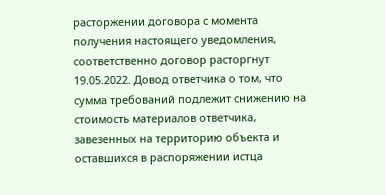расторжении договора с момента получения настоящего уведомления, соответственно договор расторгнут 19.05.2022. Довод ответчика о том, что сумма требований подлежит снижению на стоимость материалов ответчика, завезенных на территорию объекта и оставшихся в распоряжении истца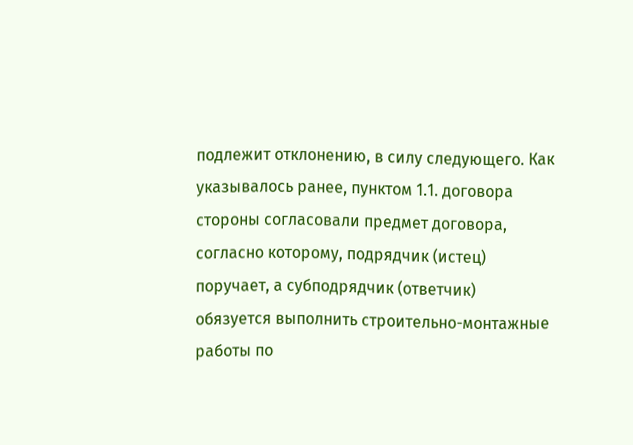подлежит отклонению, в силу следующего. Как указывалось ранее, пунктом 1.1. договора стороны согласовали предмет договора, согласно которому, подрядчик (истец) поручает, а субподрядчик (ответчик) обязуется выполнить строительно-монтажные работы по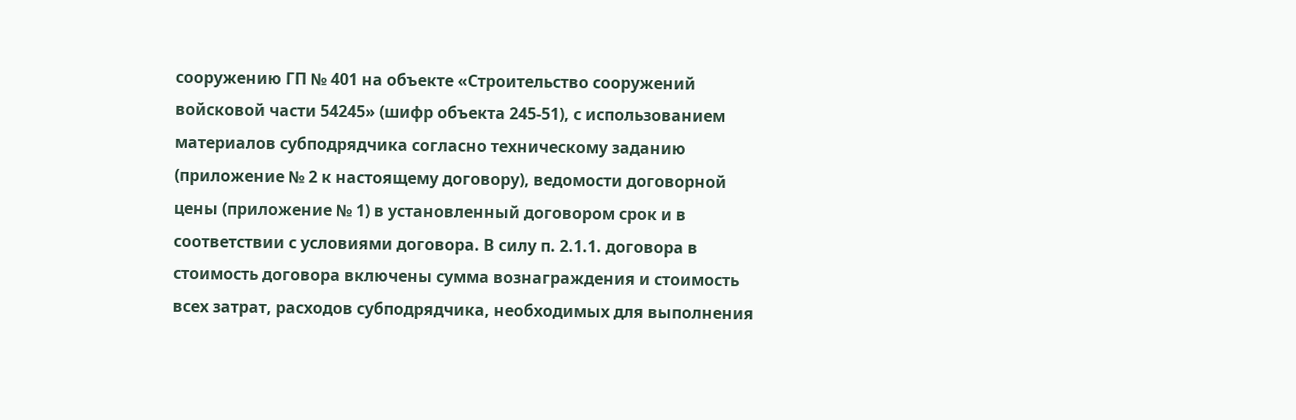сооружению ГП № 401 на объекте «Строительство сооружений войсковой части 54245» (шифр объекта 245-51), с использованием материалов субподрядчика согласно техническому заданию (приложение № 2 к настоящему договору), ведомости договорной цены (приложение № 1) в установленный договором срок и в соответствии с условиями договора. В силу п. 2.1.1. договора в стоимость договора включены сумма вознаграждения и стоимость всех затрат, расходов субподрядчика, необходимых для выполнения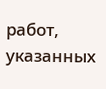работ, указанных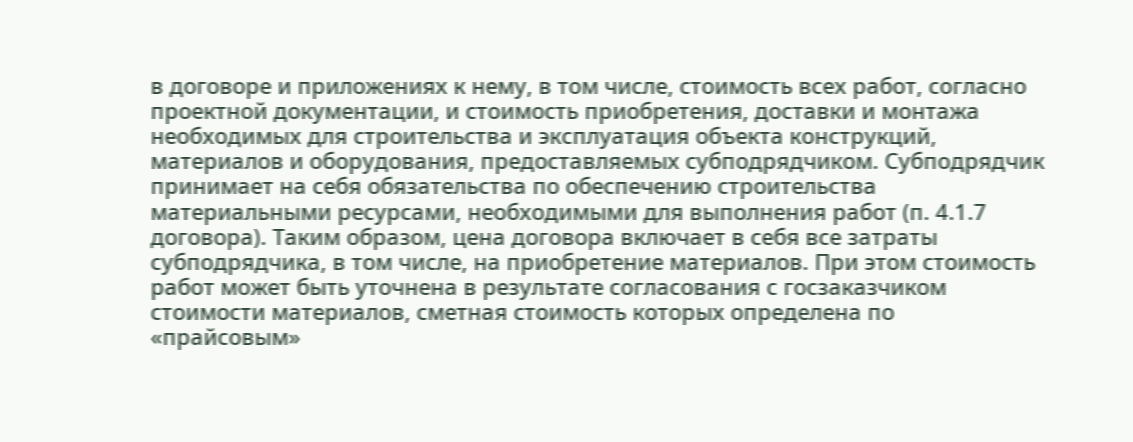в договоре и приложениях к нему, в том числе, стоимость всех работ, согласно проектной документации, и стоимость приобретения, доставки и монтажа необходимых для строительства и эксплуатация объекта конструкций, материалов и оборудования, предоставляемых субподрядчиком. Субподрядчик принимает на себя обязательства по обеспечению строительства материальными ресурсами, необходимыми для выполнения работ (п. 4.1.7 договора). Таким образом, цена договора включает в себя все затраты субподрядчика, в том числе, на приобретение материалов. При этом стоимость работ может быть уточнена в результате согласования с госзаказчиком стоимости материалов, сметная стоимость которых определена по «прайсовым»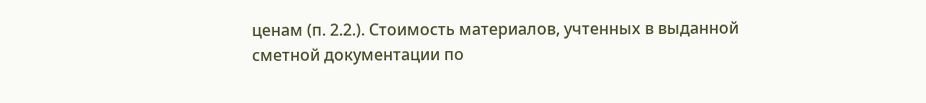ценам (п. 2.2.). Стоимость материалов, учтенных в выданной сметной документации по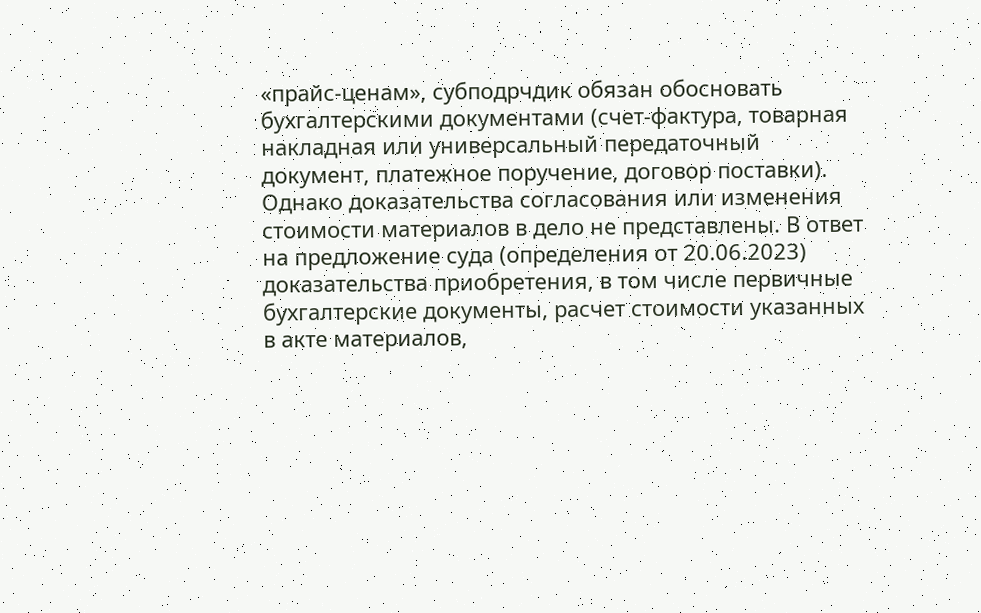«прайс-ценам», субподрчдик обязан обосновать бухгалтерскими документами (счет-фактура, товарная накладная или универсальный передаточный документ, платежное поручение, договор поставки). Однако доказательства согласования или изменения стоимости материалов в дело не представлены. В ответ на предложение суда (определения от 20.06.2023) доказательства приобретения, в том числе первичные бухгалтерские документы, расчет стоимости указанных в акте материалов,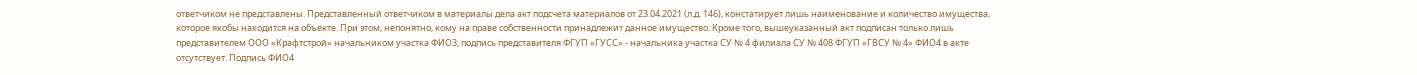ответчиком не представлены. Представленный ответчиком в материалы дела акт подсчета материалов от 23.04.2021 (л.д. 146), констатирует лишь наименование и количество имущества, которое якобы находится на объекте. При этом, непонятно, кому на праве собственности принадлежит данное имущество. Кроме того, вышеуказанный акт подписан только лишь представителем ООО «Крафтстрой» начальником участка ФИО3, подпись представителя ФГУП «ГУСС» - начальника участка СУ № 4 филиала СУ № 408 ФГУП «ГВСУ № 4» ФИО4 в акте отсутствует. Подпись ФИО4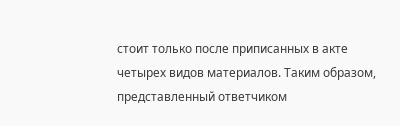стоит только после приписанных в акте четырех видов материалов. Таким образом, представленный ответчиком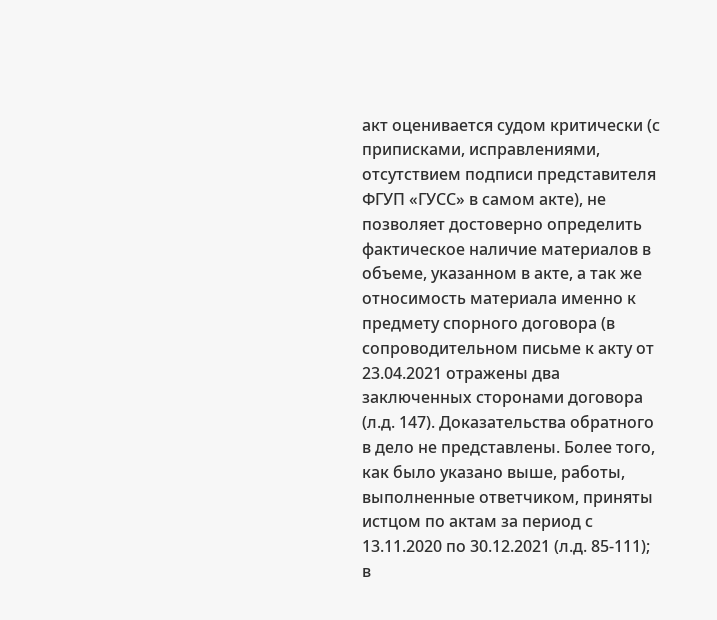акт оценивается судом критически (с приписками, исправлениями, отсутствием подписи представителя ФГУП «ГУСС» в самом акте), не позволяет достоверно определить фактическое наличие материалов в объеме, указанном в акте, а так же относимость материала именно к предмету спорного договора (в сопроводительном письме к акту от 23.04.2021 отражены два заключенных сторонами договора (л.д. 147). Доказательства обратного в дело не представлены. Более того, как было указано выше, работы, выполненные ответчиком, приняты истцом по актам за период с 13.11.2020 по 30.12.2021 (л.д. 85-111); в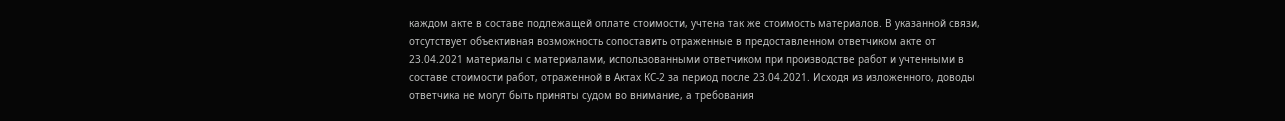каждом акте в составе подлежащей оплате стоимости, учтена так же стоимость материалов. В указанной связи, отсутствует объективная возможность сопоставить отраженные в предоставленном ответчиком акте от 23.04.2021 материалы с материалами, использованными ответчиком при производстве работ и учтенными в составе стоимости работ, отраженной в Актах КС-2 за период после 23.04.2021. Исходя из изложенного, доводы ответчика не могут быть приняты судом во внимание, а требования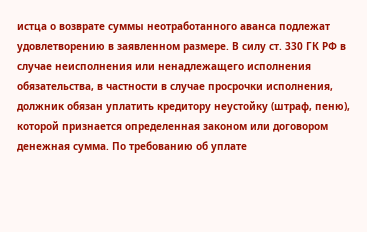истца о возврате суммы неотработанного аванса подлежат удовлетворению в заявленном размере. В силу ст. 330 ГК РФ в случае неисполнения или ненадлежащего исполнения обязательства, в частности в случае просрочки исполнения, должник обязан уплатить кредитору неустойку (штраф, пеню), которой признается определенная законом или договором денежная сумма. По требованию об уплате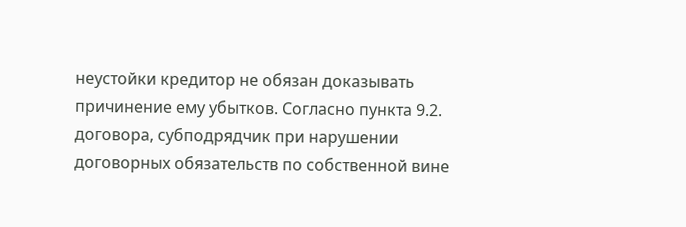неустойки кредитор не обязан доказывать причинение ему убытков. Согласно пункта 9.2. договора, субподрядчик при нарушении договорных обязательств по собственной вине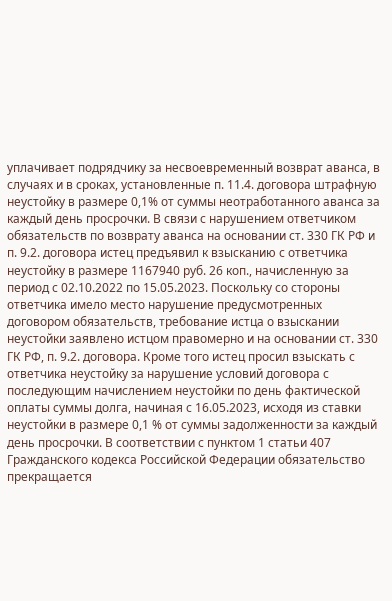уплачивает подрядчику за несвоевременный возврат аванса, в случаях и в сроках, установленные п. 11.4. договора штрафную неустойку в размере 0,1% от суммы неотработанного аванса за каждый день просрочки. В связи с нарушением ответчиком обязательств по возврату аванса на основании ст. 330 ГК РФ и п. 9.2. договора истец предъявил к взысканию с ответчика неустойку в размере 1167940 руб. 26 коп., начисленную за период с 02.10.2022 по 15.05.2023. Поскольку со стороны ответчика имело место нарушение предусмотренных договором обязательств, требование истца о взыскании неустойки заявлено истцом правомерно и на основании ст. 330 ГК РФ, п. 9.2. договора. Кроме того истец просил взыскать с ответчика неустойку за нарушение условий договора с последующим начислением неустойки по день фактической оплаты суммы долга, начиная с 16.05.2023, исходя из ставки неустойки в размере 0,1 % от суммы задолженности за каждый день просрочки. В соответствии с пунктом 1 статьи 407 Гражданского кодекса Российской Федерации обязательство прекращается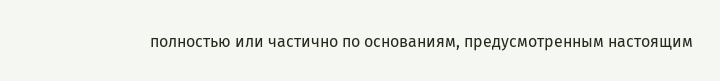полностью или частично по основаниям, предусмотренным настоящим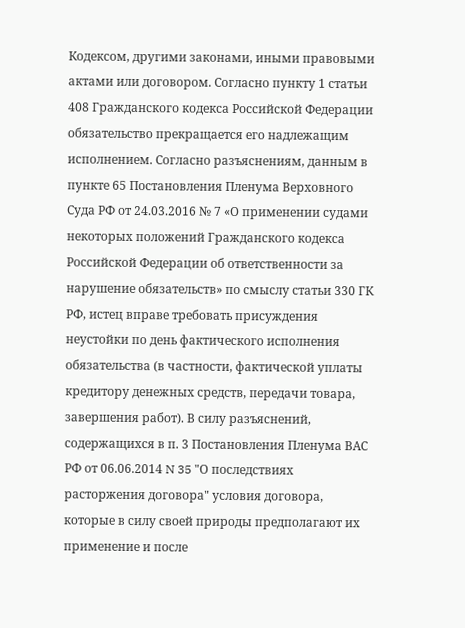Кодексом, другими законами, иными правовыми актами или договором. Согласно пункту 1 статьи 408 Гражданского кодекса Российской Федерации обязательство прекращается его надлежащим исполнением. Согласно разъяснениям, данным в пункте 65 Постановления Пленума Верховного Суда РФ от 24.03.2016 № 7 «О применении судами некоторых положений Гражданского кодекса Российской Федерации об ответственности за нарушение обязательств» по смыслу статьи 330 ГК РФ, истец вправе требовать присуждения неустойки по день фактического исполнения обязательства (в частности, фактической уплаты кредитору денежных средств, передачи товара, завершения работ). В силу разъяснений, содержащихся в п. 3 Постановления Пленума ВАС РФ от 06.06.2014 N 35 "О последствиях расторжения договора" условия договора, которые в силу своей природы предполагают их применение и после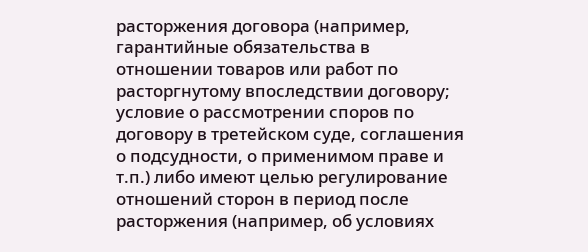расторжения договора (например, гарантийные обязательства в отношении товаров или работ по расторгнутому впоследствии договору; условие о рассмотрении споров по договору в третейском суде, соглашения о подсудности, о применимом праве и т.п.) либо имеют целью регулирование отношений сторон в период после расторжения (например, об условиях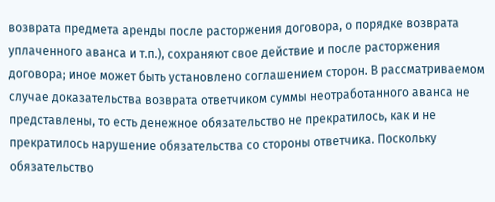возврата предмета аренды после расторжения договора, о порядке возврата уплаченного аванса и т.п.), сохраняют свое действие и после расторжения договора; иное может быть установлено соглашением сторон. В рассматриваемом случае доказательства возврата ответчиком суммы неотработанного аванса не представлены, то есть денежное обязательство не прекратилось, как и не прекратилось нарушение обязательства со стороны ответчика. Поскольку обязательство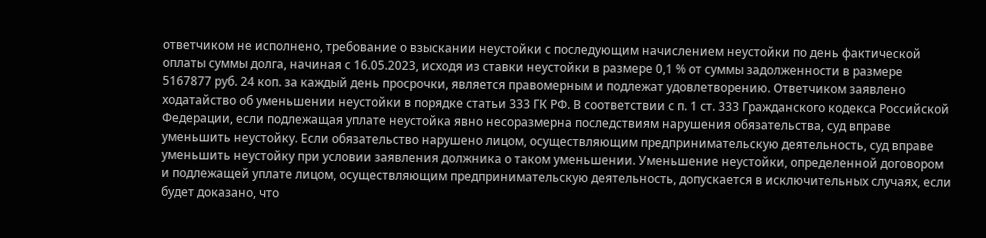ответчиком не исполнено, требование о взыскании неустойки с последующим начислением неустойки по день фактической оплаты суммы долга, начиная с 16.05.2023, исходя из ставки неустойки в размере 0,1 % от суммы задолженности в размере 5167877 руб. 24 коп. за каждый день просрочки, является правомерным и подлежат удовлетворению. Ответчиком заявлено ходатайство об уменьшении неустойки в порядке статьи 333 ГК РФ. В соответствии с п. 1 ст. 333 Гражданского кодекса Российской Федерации, если подлежащая уплате неустойка явно несоразмерна последствиям нарушения обязательства, суд вправе уменьшить неустойку. Если обязательство нарушено лицом, осуществляющим предпринимательскую деятельность, суд вправе уменьшить неустойку при условии заявления должника о таком уменьшении. Уменьшение неустойки, определенной договором и подлежащей уплате лицом, осуществляющим предпринимательскую деятельность, допускается в исключительных случаях, если будет доказано, что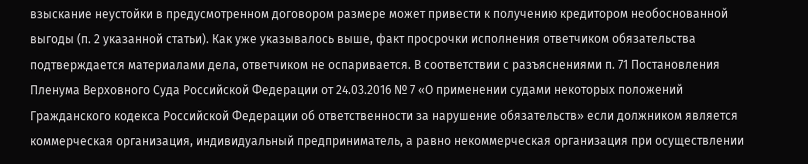взыскание неустойки в предусмотренном договором размере может привести к получению кредитором необоснованной выгоды (п. 2 указанной статьи). Как уже указывалось выше, факт просрочки исполнения ответчиком обязательства подтверждается материалами дела, ответчиком не оспаривается. В соответствии с разъяснениями п. 71 Постановления Пленума Верховного Суда Российской Федерации от 24.03.2016 № 7 «О применении судами некоторых положений Гражданского кодекса Российской Федерации об ответственности за нарушение обязательств» если должником является коммерческая организация, индивидуальный предприниматель, а равно некоммерческая организация при осуществлении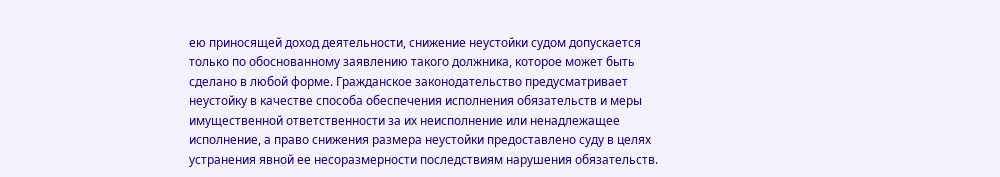ею приносящей доход деятельности, снижение неустойки судом допускается только по обоснованному заявлению такого должника, которое может быть сделано в любой форме. Гражданское законодательство предусматривает неустойку в качестве способа обеспечения исполнения обязательств и меры имущественной ответственности за их неисполнение или ненадлежащее исполнение, а право снижения размера неустойки предоставлено суду в целях устранения явной ее несоразмерности последствиям нарушения обязательств.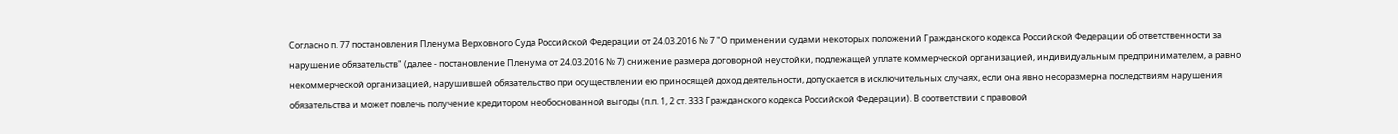Согласно п. 77 постановления Пленума Верховного Суда Российской Федерации от 24.03.2016 № 7 "О применении судами некоторых положений Гражданского кодекса Российской Федерации об ответственности за нарушение обязательств" (далее - постановление Пленума от 24.03.2016 № 7) снижение размера договорной неустойки, подлежащей уплате коммерческой организацией, индивидуальным предпринимателем, а равно некоммерческой организацией, нарушившей обязательство при осуществлении ею приносящей доход деятельности, допускается в исключительных случаях, если она явно несоразмерна последствиям нарушения обязательства и может повлечь получение кредитором необоснованной выгоды (п.п. 1, 2 ст. 333 Гражданского кодекса Российской Федерации). В соответствии с правовой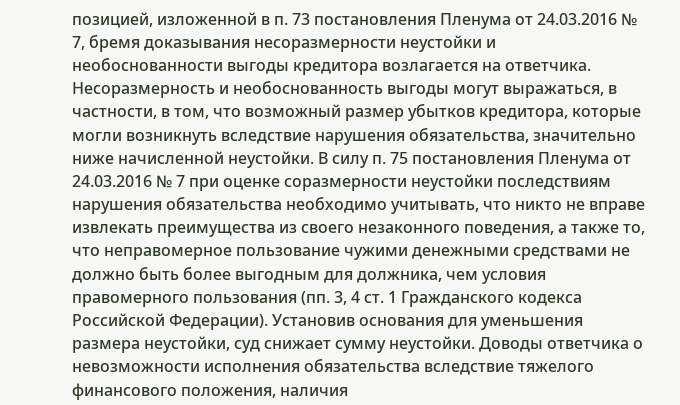позицией, изложенной в п. 73 постановления Пленума от 24.03.2016 № 7, бремя доказывания несоразмерности неустойки и необоснованности выгоды кредитора возлагается на ответчика. Несоразмерность и необоснованность выгоды могут выражаться, в частности, в том, что возможный размер убытков кредитора, которые могли возникнуть вследствие нарушения обязательства, значительно ниже начисленной неустойки. В силу п. 75 постановления Пленума от 24.03.2016 № 7 при оценке соразмерности неустойки последствиям нарушения обязательства необходимо учитывать, что никто не вправе извлекать преимущества из своего незаконного поведения, а также то, что неправомерное пользование чужими денежными средствами не должно быть более выгодным для должника, чем условия правомерного пользования (пп. 3, 4 ст. 1 Гражданского кодекса Российской Федерации). Установив основания для уменьшения размера неустойки, суд снижает сумму неустойки. Доводы ответчика о невозможности исполнения обязательства вследствие тяжелого финансового положения, наличия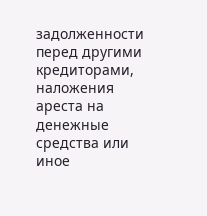задолженности перед другими кредиторами, наложения ареста на денежные средства или иное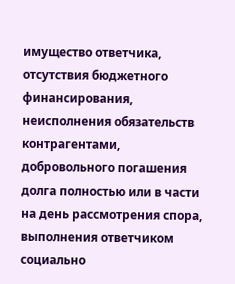имущество ответчика, отсутствия бюджетного финансирования, неисполнения обязательств контрагентами, добровольного погашения долга полностью или в части на день рассмотрения спора, выполнения ответчиком социально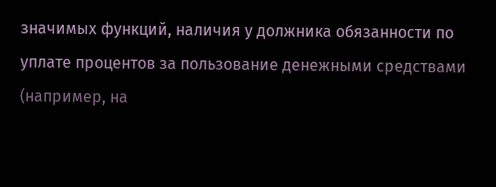значимых функций, наличия у должника обязанности по уплате процентов за пользование денежными средствами (например, на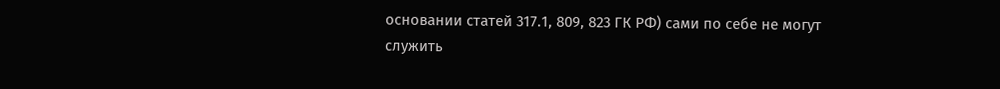основании статей 317.1, 809, 823 ГК РФ) сами по себе не могут служить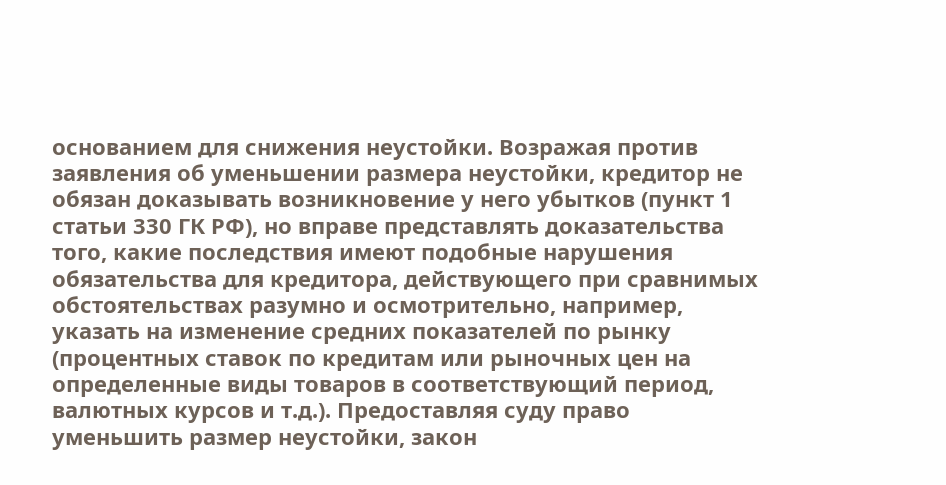основанием для снижения неустойки. Возражая против заявления об уменьшении размера неустойки, кредитор не обязан доказывать возникновение у него убытков (пункт 1 статьи 330 ГК РФ), но вправе представлять доказательства того, какие последствия имеют подобные нарушения обязательства для кредитора, действующего при сравнимых обстоятельствах разумно и осмотрительно, например, указать на изменение средних показателей по рынку (процентных ставок по кредитам или рыночных цен на определенные виды товаров в соответствующий период, валютных курсов и т.д.). Предоставляя суду право уменьшить размер неустойки, закон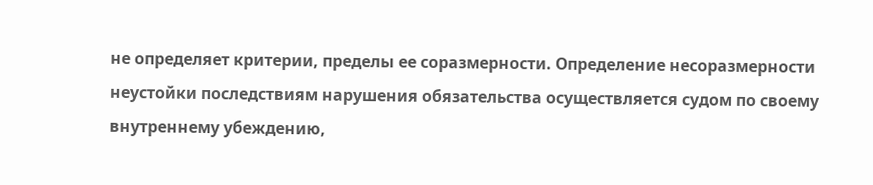не определяет критерии, пределы ее соразмерности. Определение несоразмерности неустойки последствиям нарушения обязательства осуществляется судом по своему внутреннему убеждению,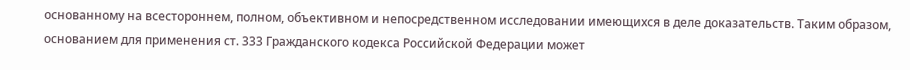основанному на всестороннем, полном, объективном и непосредственном исследовании имеющихся в деле доказательств. Таким образом, основанием для применения ст. 333 Гражданского кодекса Российской Федерации может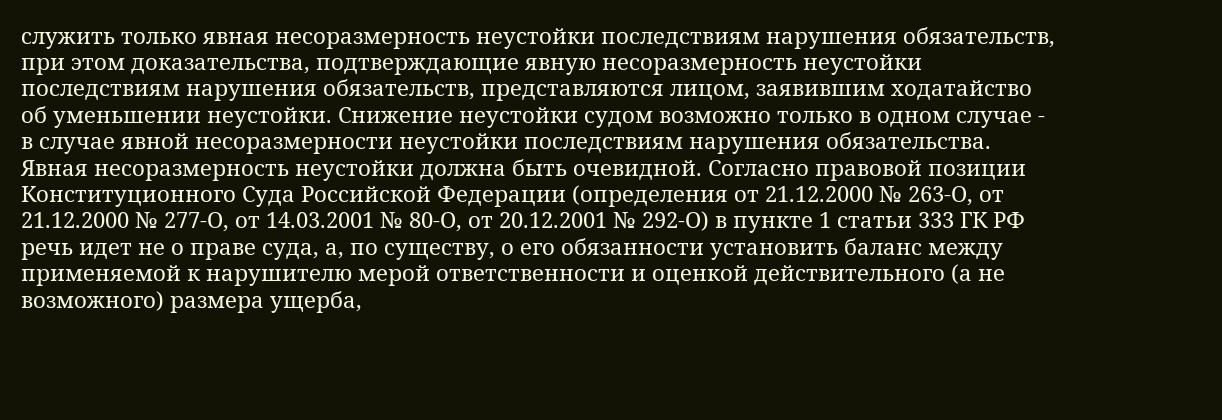служить только явная несоразмерность неустойки последствиям нарушения обязательств, при этом доказательства, подтверждающие явную несоразмерность неустойки последствиям нарушения обязательств, представляются лицом, заявившим ходатайство об уменьшении неустойки. Снижение неустойки судом возможно только в одном случае - в случае явной несоразмерности неустойки последствиям нарушения обязательства. Явная несоразмерность неустойки должна быть очевидной. Согласно правовой позиции Конституционного Суда Российской Федерации (определения от 21.12.2000 № 263-О, от 21.12.2000 № 277-О, от 14.03.2001 № 80-О, от 20.12.2001 № 292-О) в пункте 1 статьи 333 ГК РФ речь идет не о праве суда, а, по существу, о его обязанности установить баланс между применяемой к нарушителю мерой ответственности и оценкой действительного (а не возможного) размера ущерба,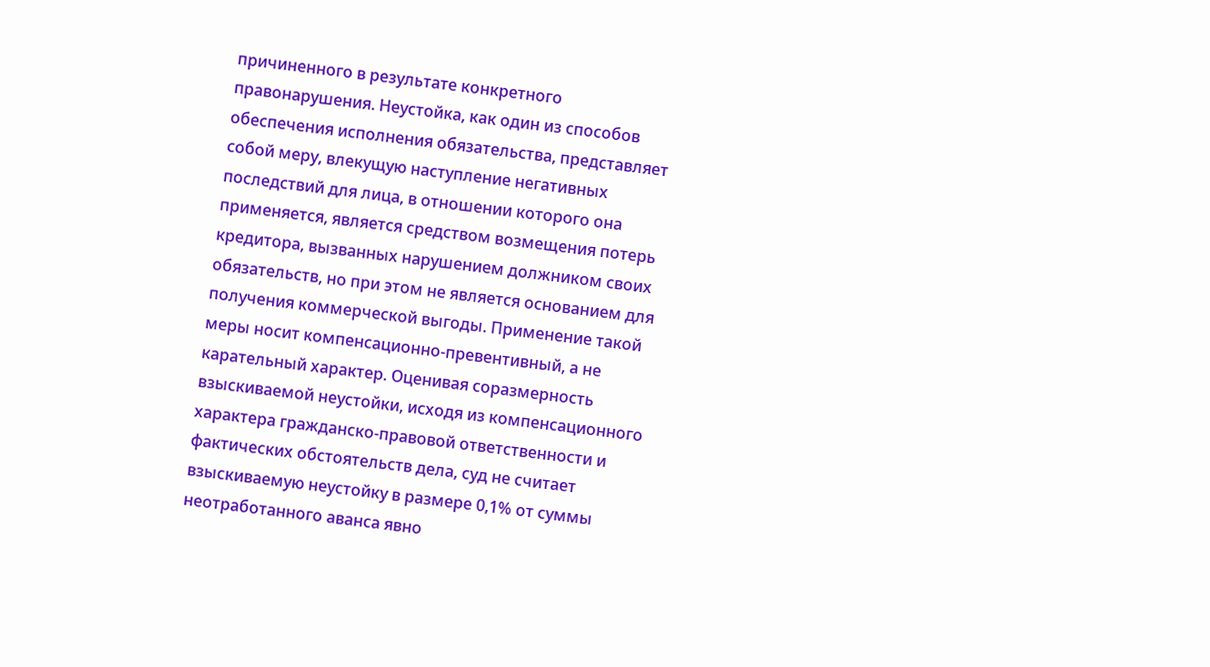причиненного в результате конкретного правонарушения. Неустойка, как один из способов обеспечения исполнения обязательства, представляет собой меру, влекущую наступление негативных последствий для лица, в отношении которого она применяется, является средством возмещения потерь кредитора, вызванных нарушением должником своих обязательств, но при этом не является основанием для получения коммерческой выгоды. Применение такой меры носит компенсационно-превентивный, а не карательный характер. Оценивая соразмерность взыскиваемой неустойки, исходя из компенсационного характера гражданско-правовой ответственности и фактических обстоятельств дела, суд не считает взыскиваемую неустойку в размере 0,1% от суммы неотработанного аванса явно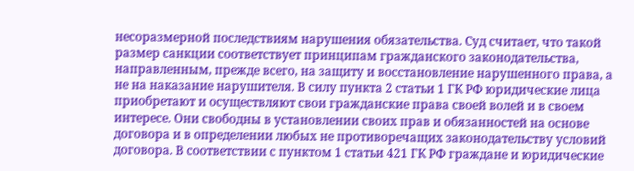несоразмерной последствиям нарушения обязательства. Суд считает, что такой размер санкции соответствует принципам гражданского законодательства, направленным, прежде всего, на защиту и восстановление нарушенного права, а не на наказание нарушителя. В силу пункта 2 статьи 1 ГК РФ юридические лица приобретают и осуществляют свои гражданские права своей волей и в своем интересе. Они свободны в установлении своих прав и обязанностей на основе договора и в определении любых не противоречащих законодательству условий договора. В соответствии с пунктом 1 статьи 421 ГК РФ граждане и юридические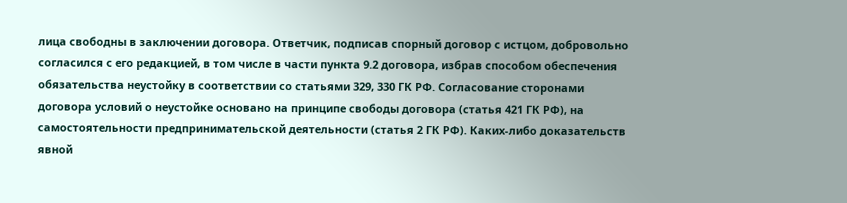лица свободны в заключении договора. Ответчик, подписав спорный договор с истцом, добровольно согласился с его редакцией, в том числе в части пункта 9.2 договора, избрав способом обеспечения обязательства неустойку в соответствии со статьями 329, 330 ГК РФ. Согласование сторонами договора условий о неустойке основано на принципе свободы договора (статья 421 ГК РФ), на самостоятельности предпринимательской деятельности (статья 2 ГК РФ). Каких-либо доказательств явной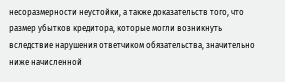несоразмерности неустойки, а также доказательств того, что размер убытков кредитора, которые могли возникнуть вследствие нарушения ответчиком обязательства, значительно ниже начисленной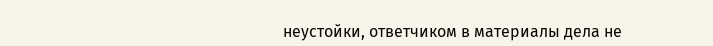неустойки, ответчиком в материалы дела не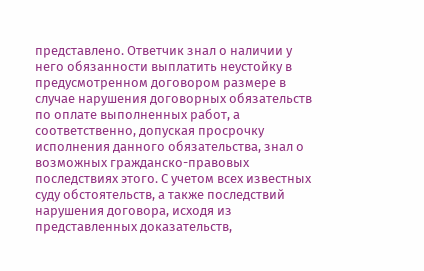представлено. Ответчик знал о наличии у него обязанности выплатить неустойку в предусмотренном договором размере в случае нарушения договорных обязательств по оплате выполненных работ, а соответственно, допуская просрочку исполнения данного обязательства, знал о возможных гражданско-правовых последствиях этого. С учетом всех известных суду обстоятельств, а также последствий нарушения договора, исходя из представленных доказательств,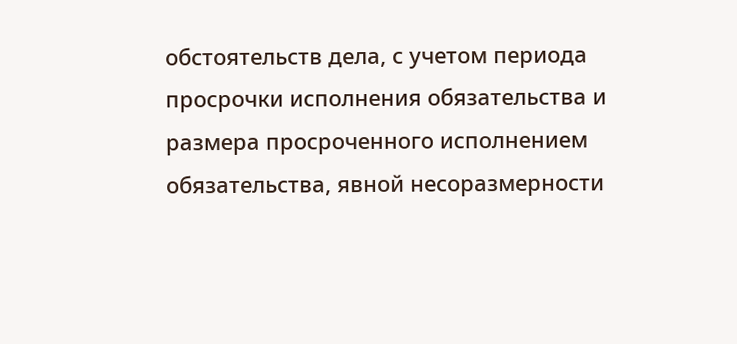обстоятельств дела, с учетом периода просрочки исполнения обязательства и размера просроченного исполнением обязательства, явной несоразмерности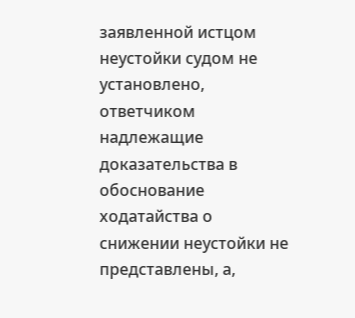заявленной истцом неустойки судом не установлено, ответчиком надлежащие доказательства в обоснование ходатайства о снижении неустойки не представлены, а,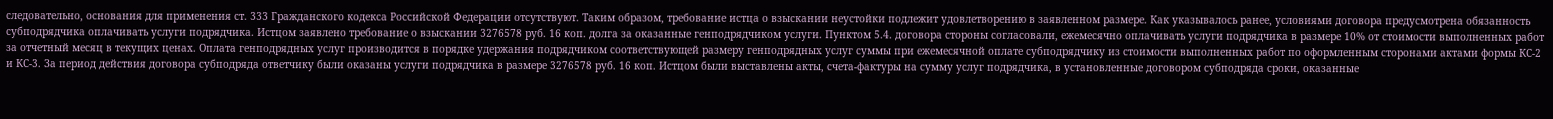следовательно, основания для применения ст. 333 Гражданского кодекса Российской Федерации отсутствуют. Таким образом, требование истца о взыскании неустойки подлежит удовлетворению в заявленном размере. Как указывалось ранее, условиями договора предусмотрена обязанность субподрядчика оплачивать услуги подрядчика. Истцом заявлено требование о взыскании 3276578 руб. 16 коп. долга за оказанные генподрядчиком услуги. Пунктом 5.4. договора стороны согласовали, ежемесячно оплачивать услуги подрядчика в размере 10% от стоимости выполненных работ за отчетный месяц в текущих ценах. Оплата генподрядных услуг производится в порядке удержания подрядчиком соответствующей размеру генподрядных услуг суммы при ежемесячной оплате субподрядчику из стоимости выполненных работ по оформленным сторонами актами формы КС-2 и КС-3. За период действия договора субподряда ответчику были оказаны услуги подрядчика в размере 3276578 руб. 16 коп. Истцом были выставлены акты, счета-фактуры на сумму услуг подрядчика, в установленные договором субподряда сроки, оказанные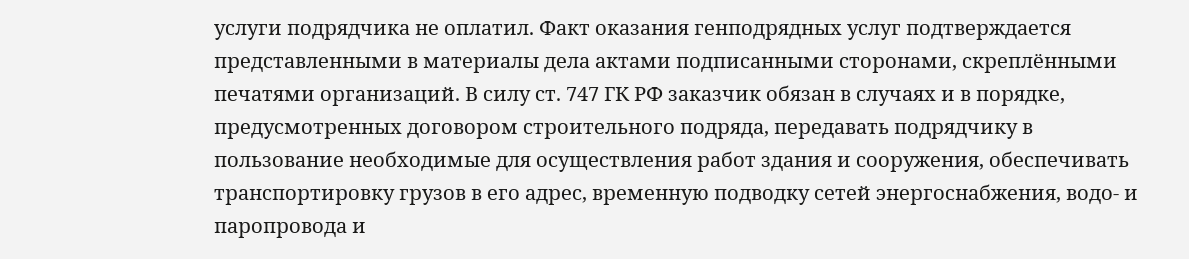услуги подрядчика не оплатил. Факт оказания генподрядных услуг подтверждается представленными в материалы дела актами подписанными сторонами, скреплёнными печатями организаций. В силу ст. 747 ГК РФ заказчик обязан в случаях и в порядке, предусмотренных договором строительного подряда, передавать подрядчику в пользование необходимые для осуществления работ здания и сооружения, обеспечивать транспортировку грузов в его адрес, временную подводку сетей энергоснабжения, водо- и паропровода и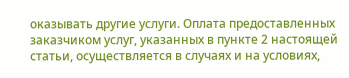оказывать другие услуги. Оплата предоставленных заказчиком услуг, указанных в пункте 2 настоящей статьи, осуществляется в случаях и на условиях,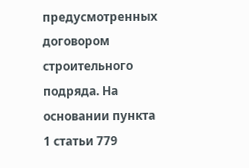предусмотренных договором строительного подряда. На основании пункта 1 статьи 779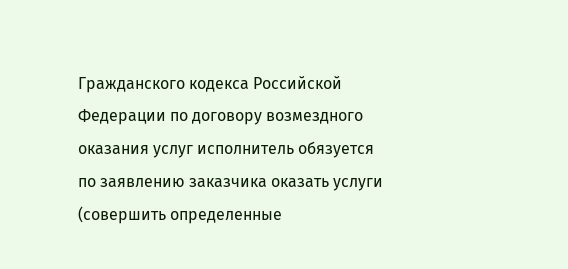Гражданского кодекса Российской Федерации по договору возмездного оказания услуг исполнитель обязуется по заявлению заказчика оказать услуги (совершить определенные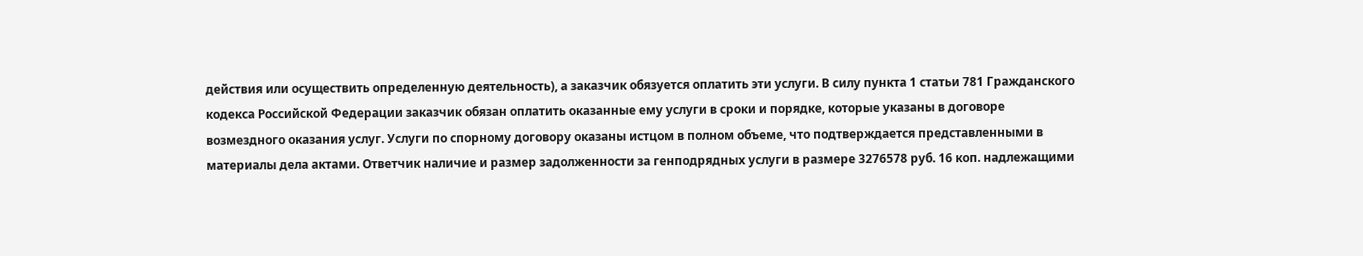действия или осуществить определенную деятельность), а заказчик обязуется оплатить эти услуги. В силу пункта 1 статьи 781 Гражданского кодекса Российской Федерации заказчик обязан оплатить оказанные ему услуги в сроки и порядке, которые указаны в договоре возмездного оказания услуг. Услуги по спорному договору оказаны истцом в полном объеме, что подтверждается представленными в материалы дела актами. Ответчик наличие и размер задолженности за генподрядных услуги в размере 3276578 руб. 16 коп. надлежащими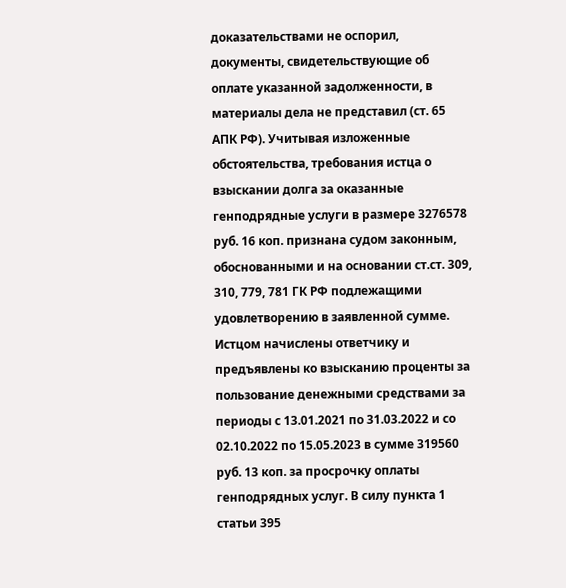доказательствами не оспорил, документы, свидетельствующие об оплате указанной задолженности, в материалы дела не представил (ст. 65 АПК РФ). Учитывая изложенные обстоятельства, требования истца о взыскании долга за оказанные генподрядные услуги в размере 3276578 руб. 16 коп. признана судом законным, обоснованными и на основании ст.ст. 309, 310, 779, 781 ГК РФ подлежащими удовлетворению в заявленной сумме. Истцом начислены ответчику и предъявлены ко взысканию проценты за пользование денежными средствами за периоды с 13.01.2021 по 31.03.2022 и со 02.10.2022 по 15.05.2023 в сумме 319560 руб. 13 коп. за просрочку оплаты генподрядных услуг. В силу пункта 1 статьи 395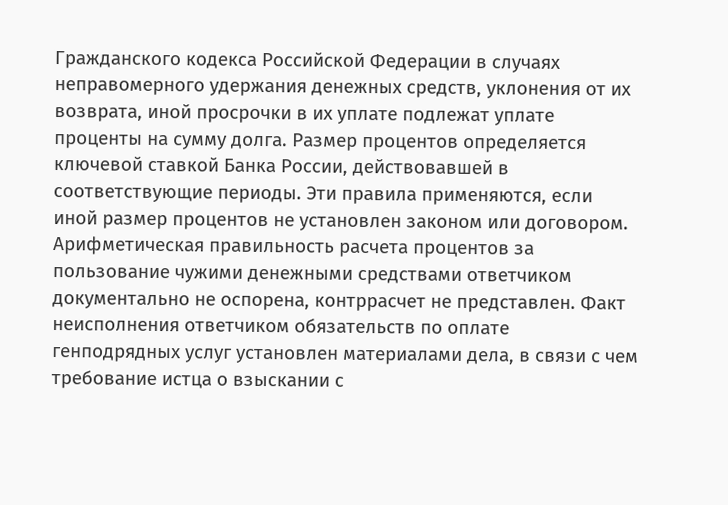Гражданского кодекса Российской Федерации в случаях неправомерного удержания денежных средств, уклонения от их возврата, иной просрочки в их уплате подлежат уплате проценты на сумму долга. Размер процентов определяется ключевой ставкой Банка России, действовавшей в соответствующие периоды. Эти правила применяются, если иной размер процентов не установлен законом или договором. Арифметическая правильность расчета процентов за пользование чужими денежными средствами ответчиком документально не оспорена, контррасчет не представлен. Факт неисполнения ответчиком обязательств по оплате генподрядных услуг установлен материалами дела, в связи с чем требование истца о взыскании с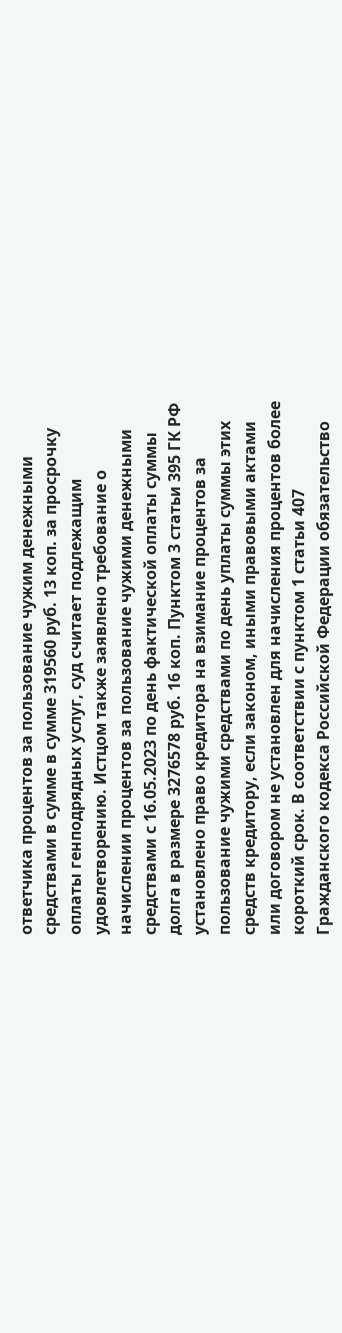ответчика процентов за пользование чужим денежными средствами в сумме в сумме 319560 руб. 13 коп. за просрочку оплаты генподрядных услуг, суд считает подлежащим удовлетворению. Истцом также заявлено требование о начислении процентов за пользование чужими денежными средствами с 16.05.2023 по день фактической оплаты суммы долга в размере 3276578 руб. 16 коп. Пунктом 3 статьи 395 ГК РФ установлено право кредитора на взимание процентов за пользование чужими средствами по день уплаты суммы этих средств кредитору, если законом, иными правовыми актами или договором не установлен для начисления процентов более короткий срок. В соответствии с пунктом 1 статьи 407 Гражданского кодекса Российской Федерации обязательство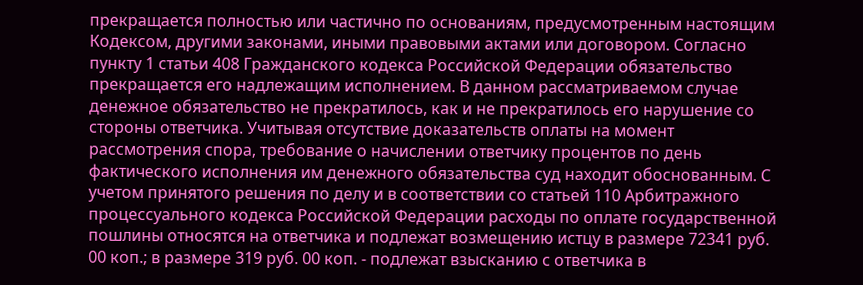прекращается полностью или частично по основаниям, предусмотренным настоящим Кодексом, другими законами, иными правовыми актами или договором. Согласно пункту 1 статьи 408 Гражданского кодекса Российской Федерации обязательство прекращается его надлежащим исполнением. В данном рассматриваемом случае денежное обязательство не прекратилось, как и не прекратилось его нарушение со стороны ответчика. Учитывая отсутствие доказательств оплаты на момент рассмотрения спора, требование о начислении ответчику процентов по день фактического исполнения им денежного обязательства суд находит обоснованным. С учетом принятого решения по делу и в соответствии со статьей 110 Арбитражного процессуального кодекса Российской Федерации расходы по оплате государственной пошлины относятся на ответчика и подлежат возмещению истцу в размере 72341 руб. 00 коп.; в размере 319 руб. 00 коп. - подлежат взысканию с ответчика в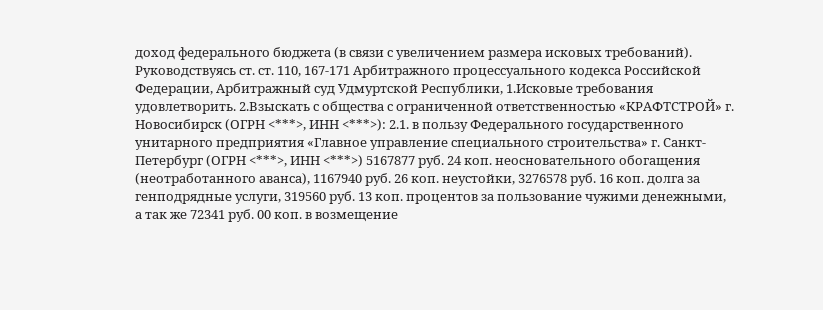доход федерального бюджета (в связи с увеличением размера исковых требований). Руководствуясь ст. ст. 110, 167-171 Арбитражного процессуального кодекса Российской Федерации, Арбитражный суд Удмуртской Республики, 1.Исковые требования удовлетворить. 2.Взыскать с общества с ограниченной ответственностью «КРАФТСТРОЙ» г. Новосибирск (ОГРН <***>, ИНН <***>): 2.1. в пользу Федерального государственного унитарного предприятия «Главное управление специального строительства» г. Санкт-Петербург (ОГРН <***>, ИНН <***>) 5167877 руб. 24 коп. неосновательного обогащения (неотработанного аванса), 1167940 руб. 26 коп. неустойки, 3276578 руб. 16 коп. долга за генподрядные услуги, 319560 руб. 13 коп. процентов за пользование чужими денежными, а так же 72341 руб. 00 коп. в возмещение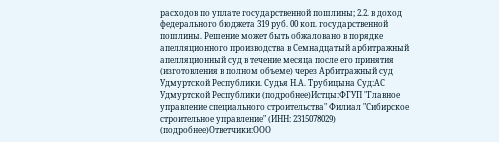расходов по уплате государственной пошлины; 2.2. в доход федерального бюджета 319 руб. 00 коп. государственной пошлины. Решение может быть обжаловано в порядке апелляционного производства в Семнадцатый арбитражный апелляционный суд в течение месяца после его принятия (изготовления в полном объеме) через Арбитражный суд Удмуртской Республики. Судья Н.А. Трубицына Суд:АС Удмуртской Республики (подробнее)Истцы:ФГУП "Главное управление специального строительства" Филиал "Сибирское строительное управление" (ИНН: 2315078029) (подробнее)Ответчики:ООО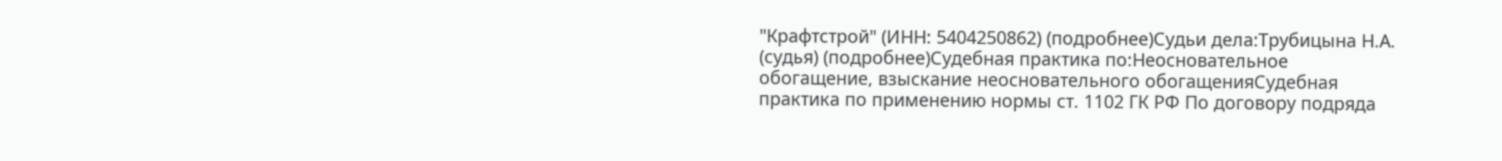"Крафтстрой" (ИНН: 5404250862) (подробнее)Судьи дела:Трубицына Н.А. (судья) (подробнее)Судебная практика по:Неосновательное обогащение, взыскание неосновательного обогащенияСудебная практика по применению нормы ст. 1102 ГК РФ По договору подряда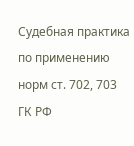Судебная практика по применению норм ст. 702, 703 ГК РФ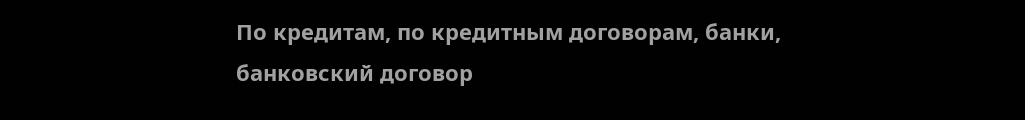По кредитам, по кредитным договорам, банки, банковский договор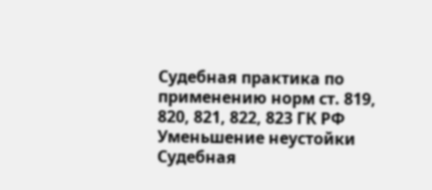Судебная практика по применению норм ст. 819, 820, 821, 822, 823 ГК РФ
Уменьшение неустойки Судебная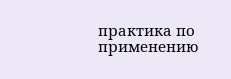практика по применению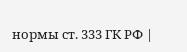нормы ст. 333 ГК РФ |